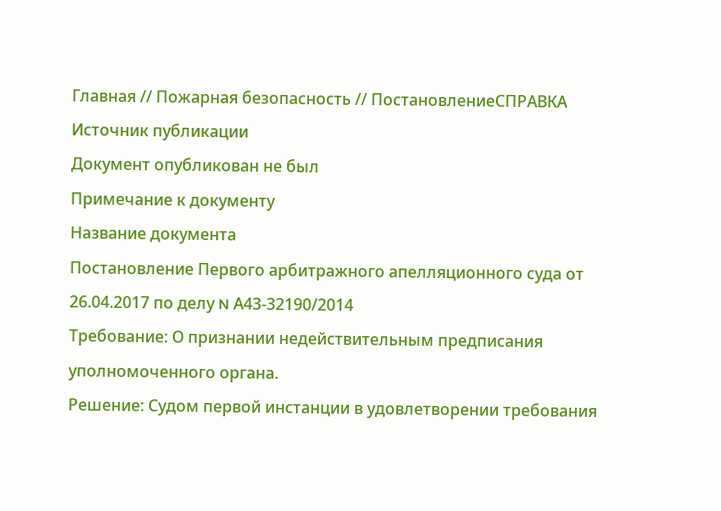Главная // Пожарная безопасность // ПостановлениеСПРАВКА
Источник публикации
Документ опубликован не был
Примечание к документу
Название документа
Постановление Первого арбитражного апелляционного суда от 26.04.2017 по делу N А43-32190/2014
Требование: О признании недействительным предписания уполномоченного органа.
Решение: Судом первой инстанции в удовлетворении требования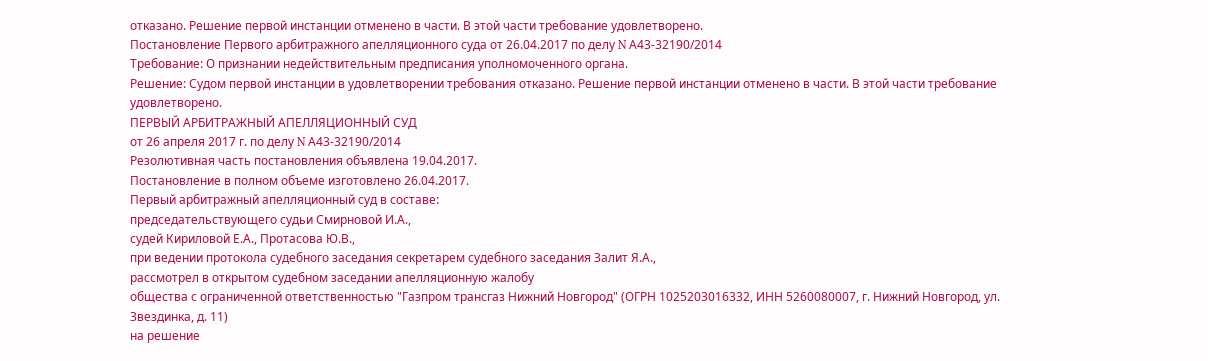отказано. Решение первой инстанции отменено в части. В этой части требование удовлетворено.
Постановление Первого арбитражного апелляционного суда от 26.04.2017 по делу N А43-32190/2014
Требование: О признании недействительным предписания уполномоченного органа.
Решение: Судом первой инстанции в удовлетворении требования отказано. Решение первой инстанции отменено в части. В этой части требование удовлетворено.
ПЕРВЫЙ АРБИТРАЖНЫЙ АПЕЛЛЯЦИОННЫЙ СУД
от 26 апреля 2017 г. по делу N А43-32190/2014
Резолютивная часть постановления объявлена 19.04.2017.
Постановление в полном объеме изготовлено 26.04.2017.
Первый арбитражный апелляционный суд в составе:
председательствующего судьи Смирновой И.А.,
судей Кириловой Е.А., Протасова Ю.В.,
при ведении протокола судебного заседания секретарем судебного заседания Залит Я.А.,
рассмотрел в открытом судебном заседании апелляционную жалобу
общества с ограниченной ответственностью "Газпром трансгаз Нижний Новгород" (ОГРН 1025203016332, ИНН 5260080007, г. Нижний Новгород, ул. Звездинка, д. 11)
на решение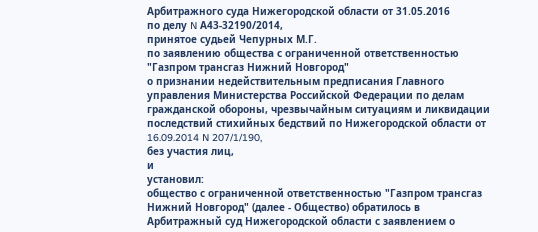Арбитражного суда Нижегородской области от 31.05.2016
по делу N А43-32190/2014,
принятое судьей Чепурных М.Г.
по заявлению общества с ограниченной ответственностью "Газпром трансгаз Нижний Новгород"
о признании недействительным предписания Главного управления Министерства Российской Федерации по делам гражданской обороны, чрезвычайным ситуациям и ликвидации последствий стихийных бедствий по Нижегородской области от 16.09.2014 N 207/1/190,
без участия лиц,
и
установил:
общество с ограниченной ответственностью "Газпром трансгаз Нижний Новгород" (далее - Общество) обратилось в Арбитражный суд Нижегородской области с заявлением о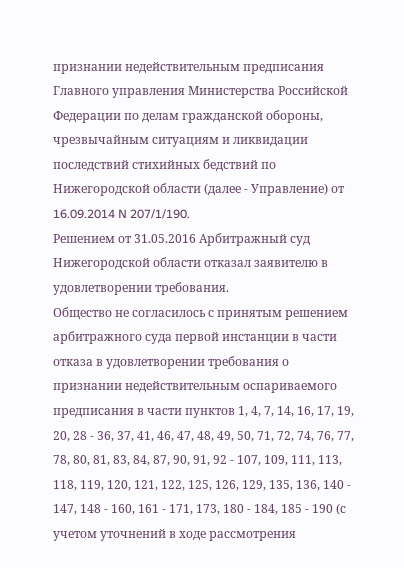признании недействительным предписания Главного управления Министерства Российской Федерации по делам гражданской обороны, чрезвычайным ситуациям и ликвидации последствий стихийных бедствий по Нижегородской области (далее - Управление) от 16.09.2014 N 207/1/190.
Решением от 31.05.2016 Арбитражный суд Нижегородской области отказал заявителю в удовлетворении требования.
Общество не согласилось с принятым решением арбитражного суда первой инстанции в части отказа в удовлетворении требования о признании недействительным оспариваемого предписания в части пунктов 1, 4, 7, 14, 16, 17, 19, 20, 28 - 36, 37, 41, 46, 47, 48, 49, 50, 71, 72, 74, 76, 77, 78, 80, 81, 83, 84, 87, 90, 91, 92 - 107, 109, 111, 113, 118, 119, 120, 121, 122, 125, 126, 129, 135, 136, 140 - 147, 148 - 160, 161 - 171, 173, 180 - 184, 185 - 190 (с учетом уточнений в ходе рассмотрения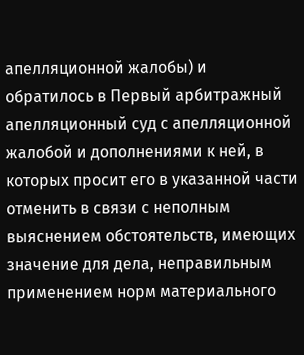апелляционной жалобы) и обратилось в Первый арбитражный апелляционный суд с апелляционной жалобой и дополнениями к ней, в которых просит его в указанной части отменить в связи с неполным выяснением обстоятельств, имеющих значение для дела, неправильным применением норм материального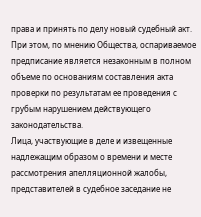права и принять по делу новый судебный акт. При этом, по мнению Общества, оспариваемое предписание является незаконным в полном объеме по основаниям составления акта проверки по результатам ее проведения с грубым нарушением действующего законодательства.
Лица, участвующие в деле и извещенные надлежащим образом о времени и месте рассмотрения апелляционной жалобы, представителей в судебное заседание не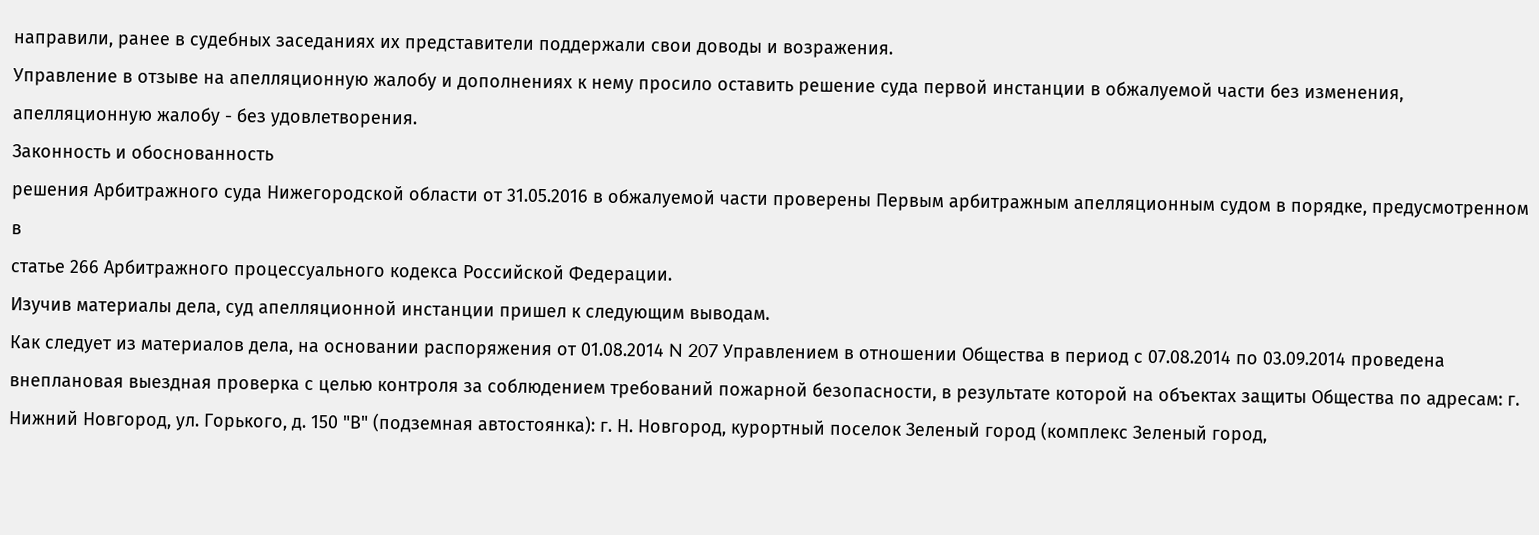направили, ранее в судебных заседаниях их представители поддержали свои доводы и возражения.
Управление в отзыве на апелляционную жалобу и дополнениях к нему просило оставить решение суда первой инстанции в обжалуемой части без изменения, апелляционную жалобу - без удовлетворения.
Законность и обоснованность
решения Арбитражного суда Нижегородской области от 31.05.2016 в обжалуемой части проверены Первым арбитражным апелляционным судом в порядке, предусмотренном в
статье 266 Арбитражного процессуального кодекса Российской Федерации.
Изучив материалы дела, суд апелляционной инстанции пришел к следующим выводам.
Как следует из материалов дела, на основании распоряжения от 01.08.2014 N 207 Управлением в отношении Общества в период с 07.08.2014 по 03.09.2014 проведена внеплановая выездная проверка с целью контроля за соблюдением требований пожарной безопасности, в результате которой на объектах защиты Общества по адресам: г. Нижний Новгород, ул. Горького, д. 150 "В" (подземная автостоянка): г. Н. Новгород, курортный поселок Зеленый город (комплекс Зеленый город,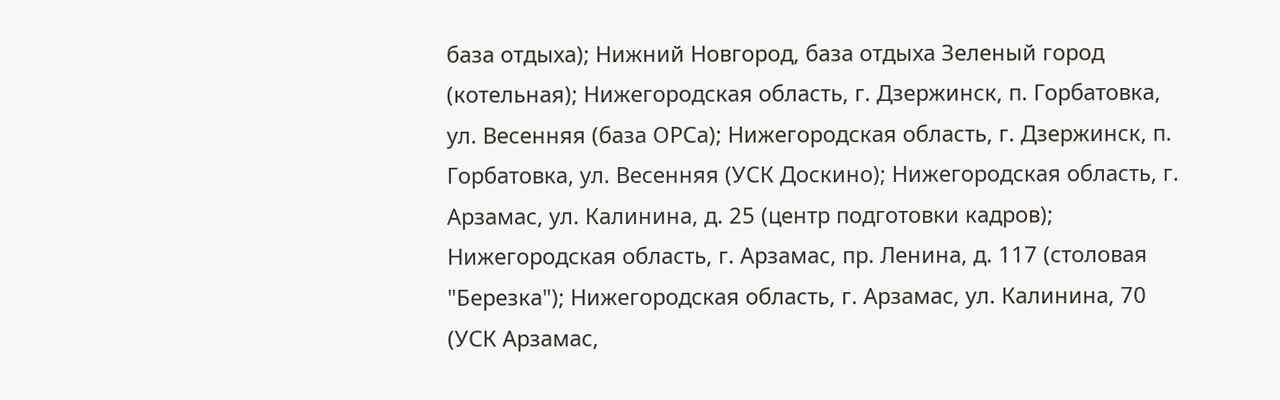база отдыха); Нижний Новгород, база отдыха Зеленый город (котельная); Нижегородская область, г. Дзержинск, п. Горбатовка, ул. Весенняя (база ОРСа); Нижегородская область, г. Дзержинск, п. Горбатовка, ул. Весенняя (УСК Доскино); Нижегородская область, г. Арзамас, ул. Калинина, д. 25 (центр подготовки кадров); Нижегородская область, г. Арзамас, пр. Ленина, д. 117 (столовая "Березка"); Нижегородская область, г. Арзамас, ул. Калинина, 70 (УСК Арзамас,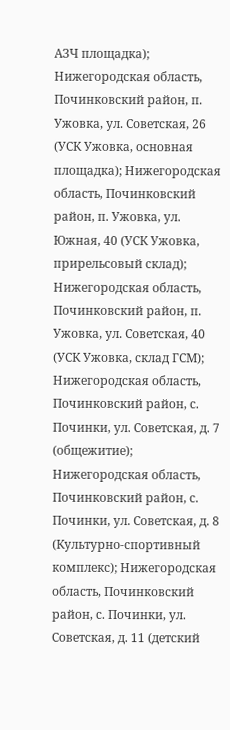АЗЧ площадка); Нижегородская область, Починковский район, п. Ужовка, ул. Советская, 26 (УСК Ужовка, основная площадка); Нижегородская область, Починковский район, п. Ужовка, ул. Южная, 40 (УСК Ужовка, прирельсовый склад); Нижегородская область, Починковский район, п. Ужовка, ул. Советская, 40 (УСК Ужовка, склад ГСМ); Нижегородская область, Починковский район, с. Починки, ул. Советская, д. 7 (общежитие); Нижегородская область, Починковский район, с. Починки, ул. Советская, д. 8 (Культурно-спортивный комплекс); Нижегородская область, Починковский район, с. Починки, ул. Советская, д. 11 (детский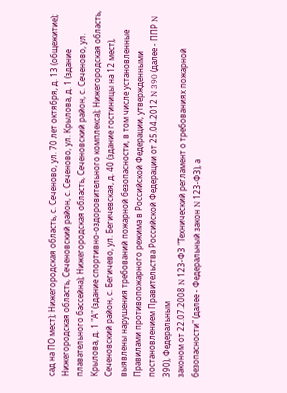сад на ПО мест); Нижегородская область, с. Сеченово, ул. 70 лет октября, д. 13 (общежитие); Нижегородская область, Сеченовский район, с. Сеченово, ул. Крылова, д. 1 (здание плавательного бассейна); Нижегородская область, Сеченовский район, с. Сеченово, ул. Крылова, д. 1 "А" (здание спортивно-оздоровительного комплекса); Нижегородская область, Сеченовский район, с. Бегичево, ул. Бегичевская, д. 40 (здание гостиницы на 12 мест), выявлены нарушения требований пожарной безопасности, в том числе установленные
Правилами противопожарного режима в Российской Федерации, утвержденными постановлением Правительства Российской Федерации от 25.04.2012 N 390 (далее - ППР N 390), Федеральным
законом от 22.07.2008 N 123-ФЗ "Технический регламент о требованиях пожарной безопасности" (далее - Федеральный закон N 123-ФЗ), а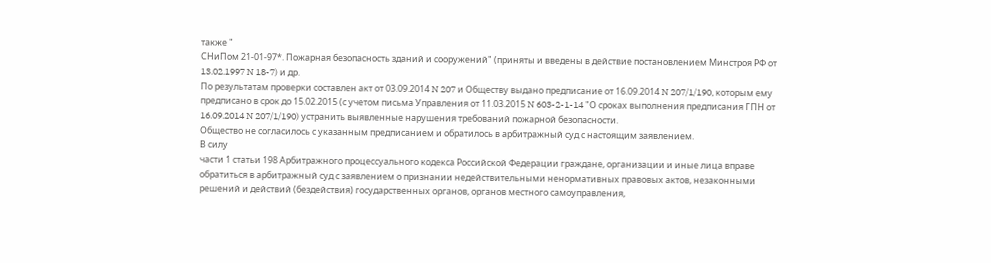также "
СНиПом 21-01-97*. Пожарная безопасность зданий и сооружений" (приняты и введены в действие постановлением Минстроя РФ от 13.02.1997 N 18-7) и др.
По результатам проверки составлен акт от 03.09.2014 N 207 и Обществу выдано предписание от 16.09.2014 N 207/1/190, которым ему предписано в срок до 15.02.2015 (с учетом письма Управления от 11.03.2015 N 603-2-1-14 "О сроках выполнения предписания ГПН от 16.09.2014 N 207/1/190) устранить выявленные нарушения требований пожарной безопасности.
Общество не согласилось с указанным предписанием и обратилось в арбитражный суд с настоящим заявлением.
В силу
части 1 статьи 198 Арбитражного процессуального кодекса Российской Федерации граждане, организации и иные лица вправе обратиться в арбитражный суд с заявлением о признании недействительными ненормативных правовых актов, незаконными решений и действий (бездействия) государственных органов, органов местного самоуправления,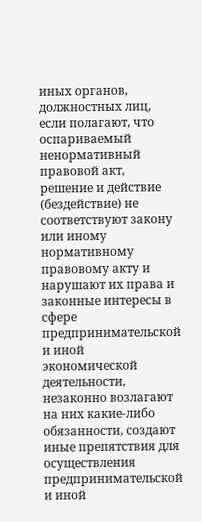иных органов, должностных лиц, если полагают, что оспариваемый ненормативный правовой акт, решение и действие (бездействие) не соответствуют закону или иному нормативному правовому акту и нарушают их права и законные интересы в сфере предпринимательской и иной экономической деятельности, незаконно возлагают на них какие-либо обязанности, создают иные препятствия для осуществления предпринимательской и иной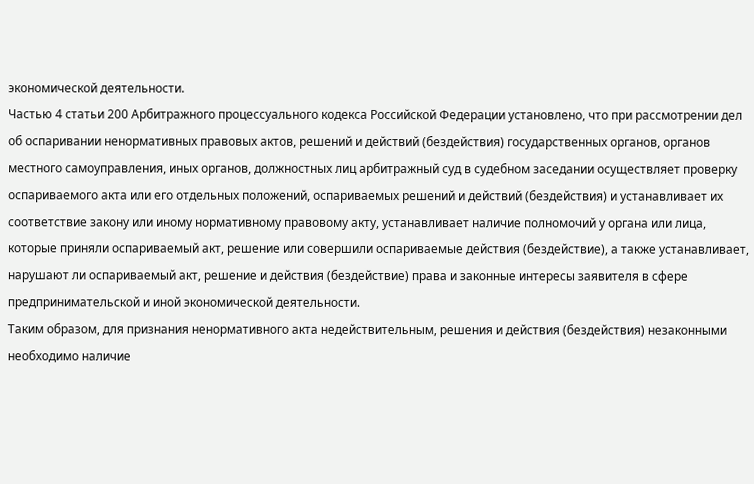экономической деятельности.
Частью 4 статьи 200 Арбитражного процессуального кодекса Российской Федерации установлено, что при рассмотрении дел об оспаривании ненормативных правовых актов, решений и действий (бездействия) государственных органов, органов местного самоуправления, иных органов, должностных лиц арбитражный суд в судебном заседании осуществляет проверку оспариваемого акта или его отдельных положений, оспариваемых решений и действий (бездействия) и устанавливает их соответствие закону или иному нормативному правовому акту, устанавливает наличие полномочий у органа или лица, которые приняли оспариваемый акт, решение или совершили оспариваемые действия (бездействие), а также устанавливает, нарушают ли оспариваемый акт, решение и действия (бездействие) права и законные интересы заявителя в сфере предпринимательской и иной экономической деятельности.
Таким образом, для признания ненормативного акта недействительным, решения и действия (бездействия) незаконными необходимо наличие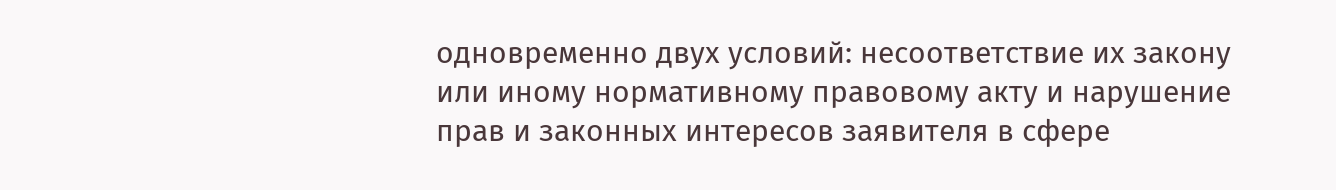одновременно двух условий: несоответствие их закону или иному нормативному правовому акту и нарушение прав и законных интересов заявителя в сфере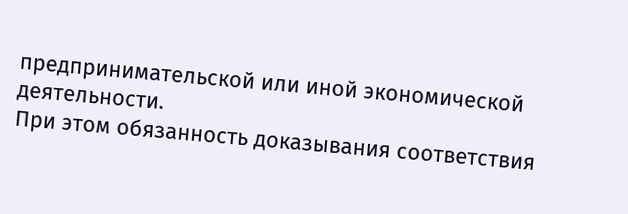предпринимательской или иной экономической деятельности.
При этом обязанность доказывания соответствия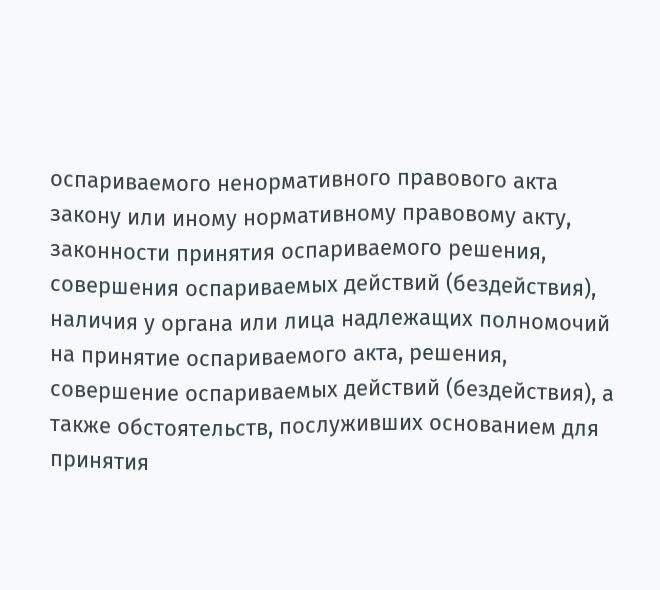оспариваемого ненормативного правового акта закону или иному нормативному правовому акту, законности принятия оспариваемого решения, совершения оспариваемых действий (бездействия), наличия у органа или лица надлежащих полномочий на принятие оспариваемого акта, решения, совершение оспариваемых действий (бездействия), а также обстоятельств, послуживших основанием для принятия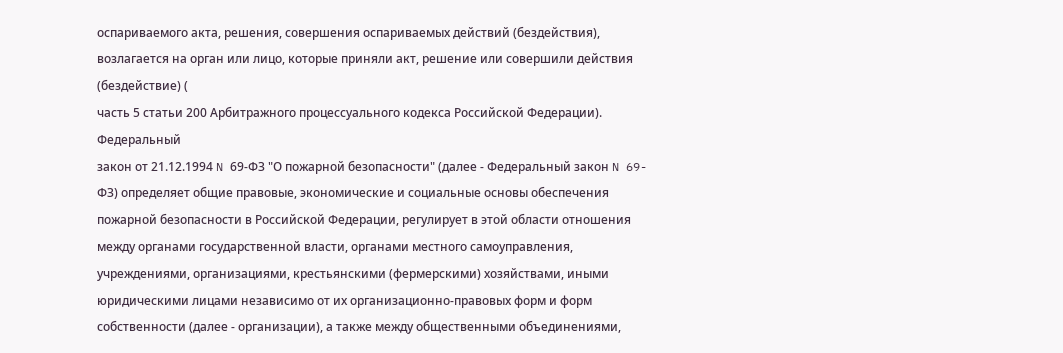оспариваемого акта, решения, совершения оспариваемых действий (бездействия), возлагается на орган или лицо, которые приняли акт, решение или совершили действия (бездействие) (
часть 5 статьи 200 Арбитражного процессуального кодекса Российской Федерации).
Федеральный
закон от 21.12.1994 N 69-ФЗ "О пожарной безопасности" (далее - Федеральный закон N 69-ФЗ) определяет общие правовые, экономические и социальные основы обеспечения пожарной безопасности в Российской Федерации, регулирует в этой области отношения между органами государственной власти, органами местного самоуправления, учреждениями, организациями, крестьянскими (фермерскими) хозяйствами, иными юридическими лицами независимо от их организационно-правовых форм и форм собственности (далее - организации), а также между общественными объединениями,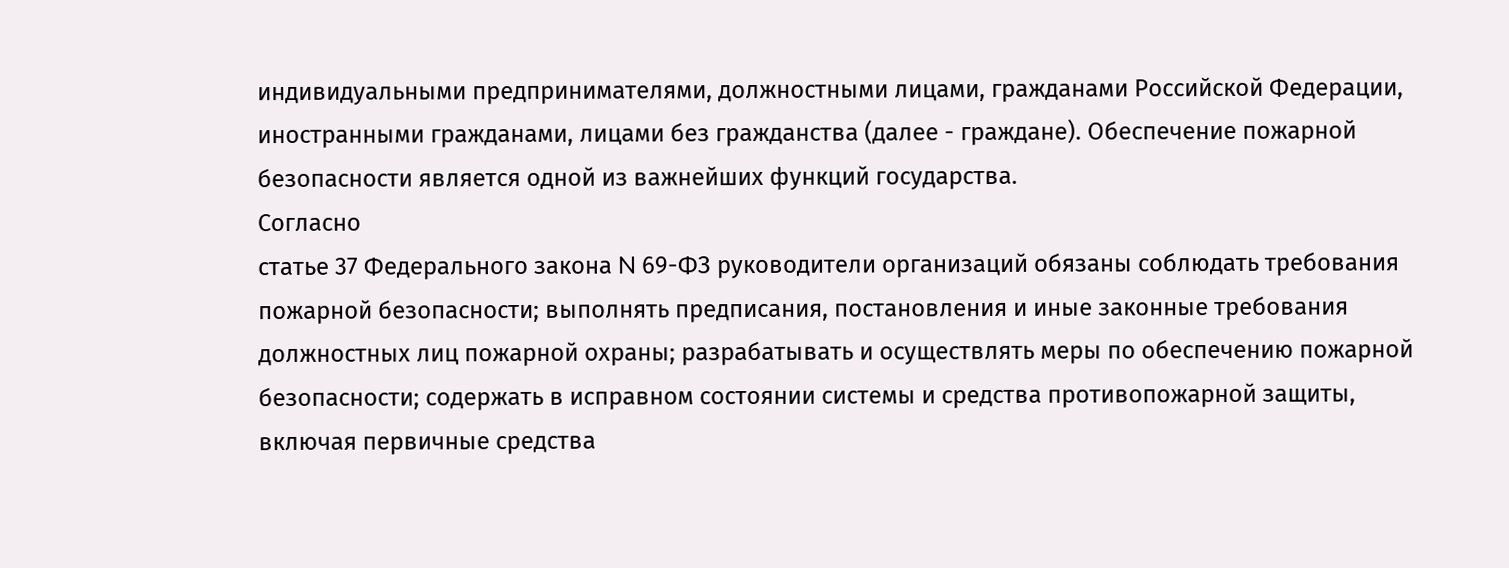индивидуальными предпринимателями, должностными лицами, гражданами Российской Федерации, иностранными гражданами, лицами без гражданства (далее - граждане). Обеспечение пожарной безопасности является одной из важнейших функций государства.
Согласно
статье 37 Федерального закона N 69-ФЗ руководители организаций обязаны соблюдать требования пожарной безопасности; выполнять предписания, постановления и иные законные требования должностных лиц пожарной охраны; разрабатывать и осуществлять меры по обеспечению пожарной безопасности; содержать в исправном состоянии системы и средства противопожарной защиты, включая первичные средства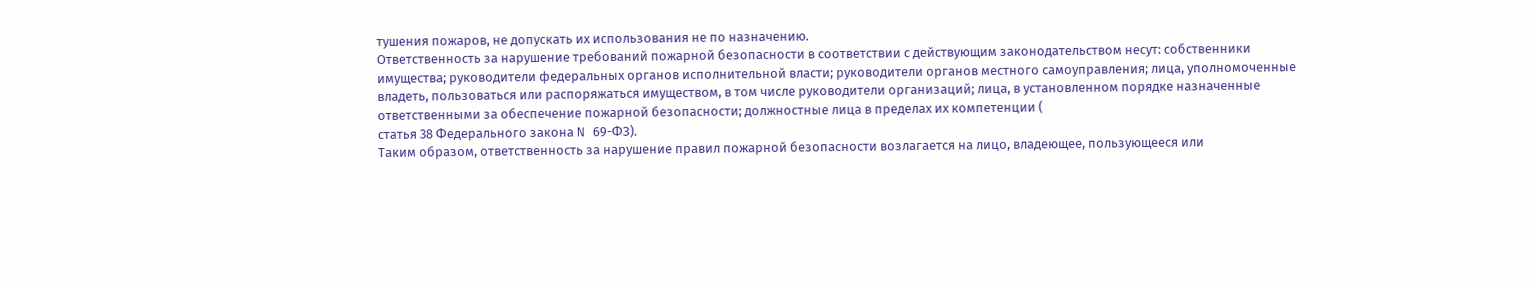тушения пожаров, не допускать их использования не по назначению.
Ответственность за нарушение требований пожарной безопасности в соответствии с действующим законодательством несут: собственники имущества; руководители федеральных органов исполнительной власти; руководители органов местного самоуправления; лица, уполномоченные владеть, пользоваться или распоряжаться имуществом, в том числе руководители организаций; лица, в установленном порядке назначенные ответственными за обеспечение пожарной безопасности; должностные лица в пределах их компетенции (
статья 38 Федерального закона N 69-ФЗ).
Таким образом, ответственность за нарушение правил пожарной безопасности возлагается на лицо, владеющее, пользующееся или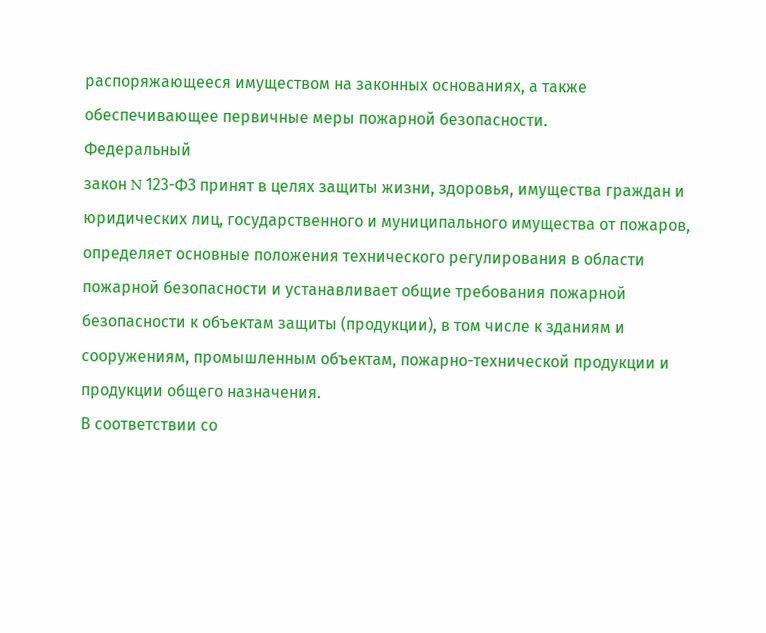распоряжающееся имуществом на законных основаниях, а также обеспечивающее первичные меры пожарной безопасности.
Федеральный
закон N 123-ФЗ принят в целях защиты жизни, здоровья, имущества граждан и юридических лиц, государственного и муниципального имущества от пожаров, определяет основные положения технического регулирования в области пожарной безопасности и устанавливает общие требования пожарной безопасности к объектам защиты (продукции), в том числе к зданиям и сооружениям, промышленным объектам, пожарно-технической продукции и продукции общего назначения.
В соответствии со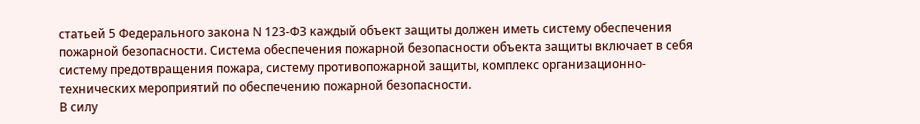статьей 5 Федерального закона N 123-ФЗ каждый объект защиты должен иметь систему обеспечения пожарной безопасности. Система обеспечения пожарной безопасности объекта защиты включает в себя систему предотвращения пожара, систему противопожарной защиты, комплекс организационно-технических мероприятий по обеспечению пожарной безопасности.
В силу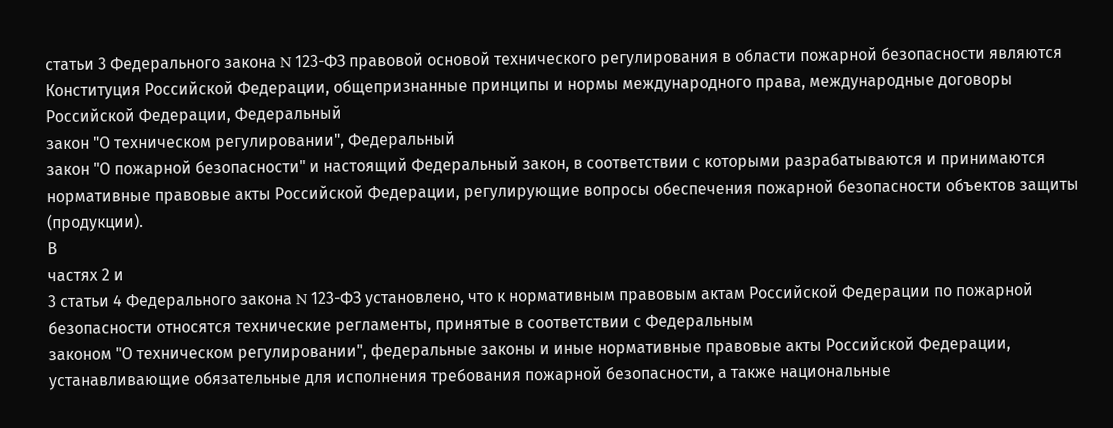статьи 3 Федерального закона N 123-ФЗ правовой основой технического регулирования в области пожарной безопасности являются
Конституция Российской Федерации, общепризнанные принципы и нормы международного права, международные договоры Российской Федерации, Федеральный
закон "О техническом регулировании", Федеральный
закон "О пожарной безопасности" и настоящий Федеральный закон, в соответствии с которыми разрабатываются и принимаются нормативные правовые акты Российской Федерации, регулирующие вопросы обеспечения пожарной безопасности объектов защиты (продукции).
В
частях 2 и
3 статьи 4 Федерального закона N 123-ФЗ установлено, что к нормативным правовым актам Российской Федерации по пожарной безопасности относятся технические регламенты, принятые в соответствии с Федеральным
законом "О техническом регулировании", федеральные законы и иные нормативные правовые акты Российской Федерации, устанавливающие обязательные для исполнения требования пожарной безопасности, а также национальные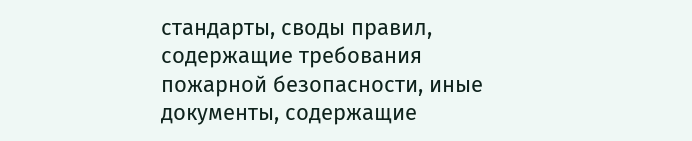стандарты, своды правил, содержащие требования пожарной безопасности, иные документы, содержащие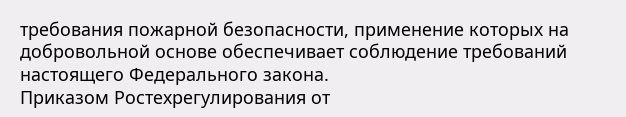требования пожарной безопасности, применение которых на добровольной основе обеспечивает соблюдение требований настоящего Федерального закона.
Приказом Ростехрегулирования от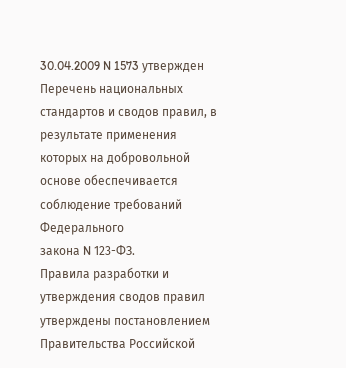30.04.2009 N 1573 утвержден
Перечень национальных стандартов и сводов правил, в результате применения которых на добровольной основе обеспечивается соблюдение требований Федерального
закона N 123-ФЗ.
Правила разработки и утверждения сводов правил утверждены постановлением Правительства Российской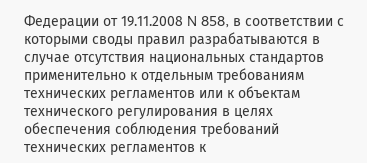Федерации от 19.11.2008 N 858, в соответствии с которыми своды правил разрабатываются в случае отсутствия национальных стандартов применительно к отдельным требованиям технических регламентов или к объектам технического регулирования в целях обеспечения соблюдения требований технических регламентов к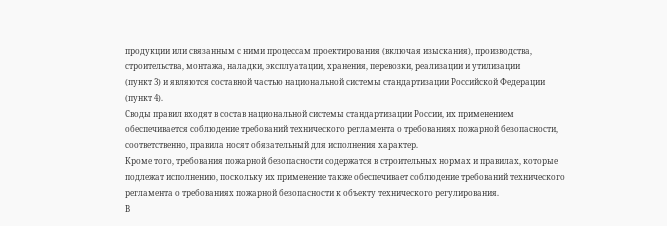продукции или связанным с ними процессам проектирования (включая изыскания), производства, строительства, монтажа, наладки, эксплуатации, хранения, перевозки, реализации и утилизации
(пункт 3) и являются составной частью национальной системы стандартизации Российской Федерации
(пункт 4).
Своды правил входят в состав национальной системы стандартизации России, их применением обеспечивается соблюдение требований технического регламента о требованиях пожарной безопасности, соответственно, правила носят обязательный для исполнения характер.
Кроме того, требования пожарной безопасности содержатся в строительных нормах и правилах, которые подлежат исполнению, поскольку их применение также обеспечивает соблюдение требований технического регламента о требованиях пожарной безопасности к объекту технического регулирования.
В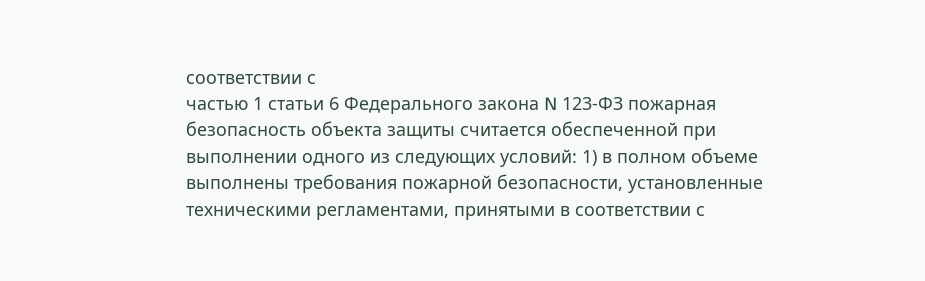соответствии с
частью 1 статьи 6 Федерального закона N 123-ФЗ пожарная безопасность объекта защиты считается обеспеченной при выполнении одного из следующих условий: 1) в полном объеме выполнены требования пожарной безопасности, установленные техническими регламентами, принятыми в соответствии с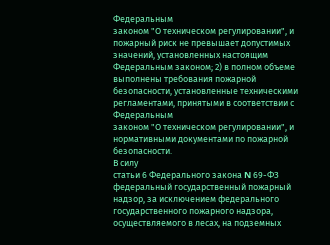Федеральным
законом "О техническом регулировании", и пожарный риск не превышает допустимых значений, установленных настоящим Федеральным законом; 2) в полном объеме выполнены требования пожарной безопасности, установленные техническими регламентами, принятыми в соответствии с Федеральным
законом "О техническом регулировании", и нормативными документами по пожарной безопасности.
В силу
статьи 6 Федерального закона N 69-ФЗ федеральный государственный пожарный надзор, за исключением федерального государственного пожарного надзора, осуществляемого в лесах, на подземных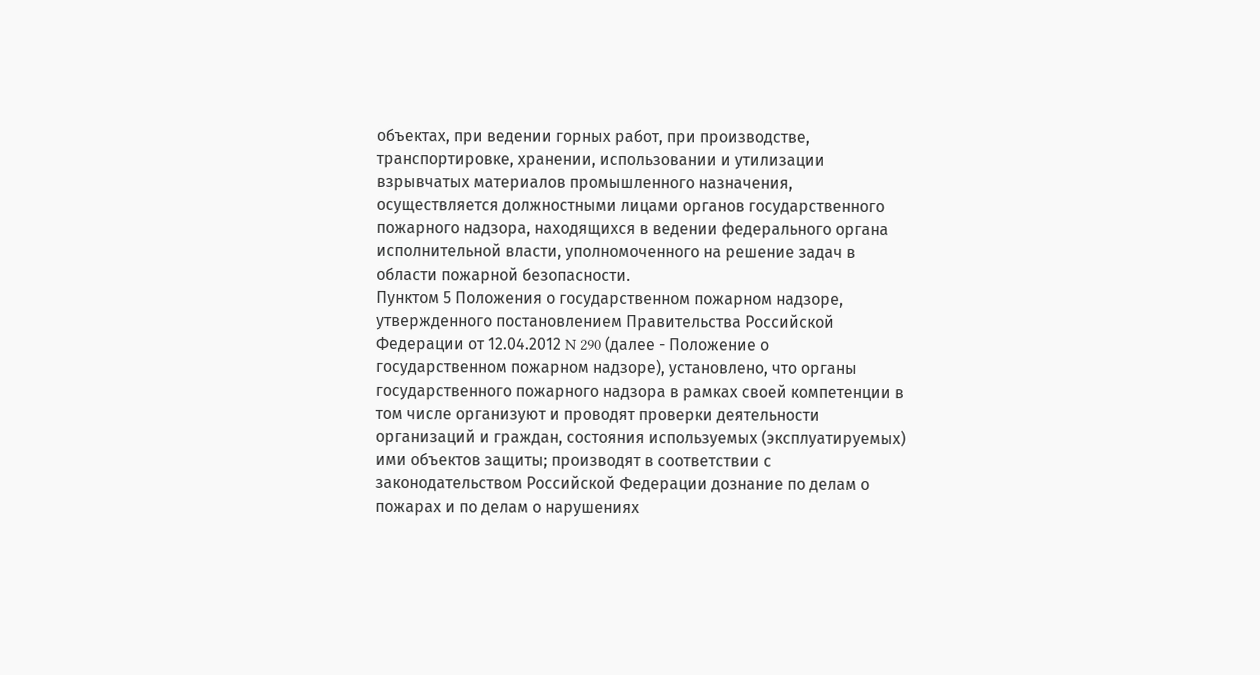объектах, при ведении горных работ, при производстве, транспортировке, хранении, использовании и утилизации взрывчатых материалов промышленного назначения, осуществляется должностными лицами органов государственного пожарного надзора, находящихся в ведении федерального органа исполнительной власти, уполномоченного на решение задач в области пожарной безопасности.
Пунктом 5 Положения о государственном пожарном надзоре, утвержденного постановлением Правительства Российской Федерации от 12.04.2012 N 290 (далее - Положение о государственном пожарном надзоре), установлено, что органы государственного пожарного надзора в рамках своей компетенции в том числе организуют и проводят проверки деятельности организаций и граждан, состояния используемых (эксплуатируемых) ими объектов защиты; производят в соответствии с законодательством Российской Федерации дознание по делам о пожарах и по делам о нарушениях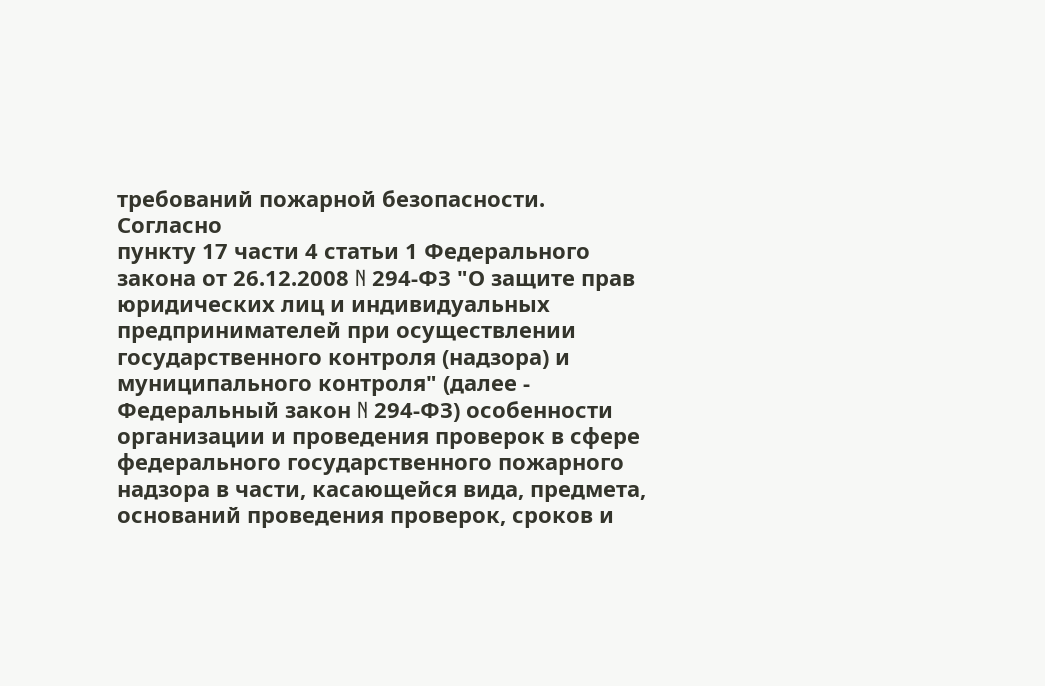требований пожарной безопасности.
Согласно
пункту 17 части 4 статьи 1 Федерального закона от 26.12.2008 N 294-ФЗ "О защите прав юридических лиц и индивидуальных предпринимателей при осуществлении государственного контроля (надзора) и муниципального контроля" (далее - Федеральный закон N 294-ФЗ) особенности организации и проведения проверок в сфере федерального государственного пожарного надзора в части, касающейся вида, предмета, оснований проведения проверок, сроков и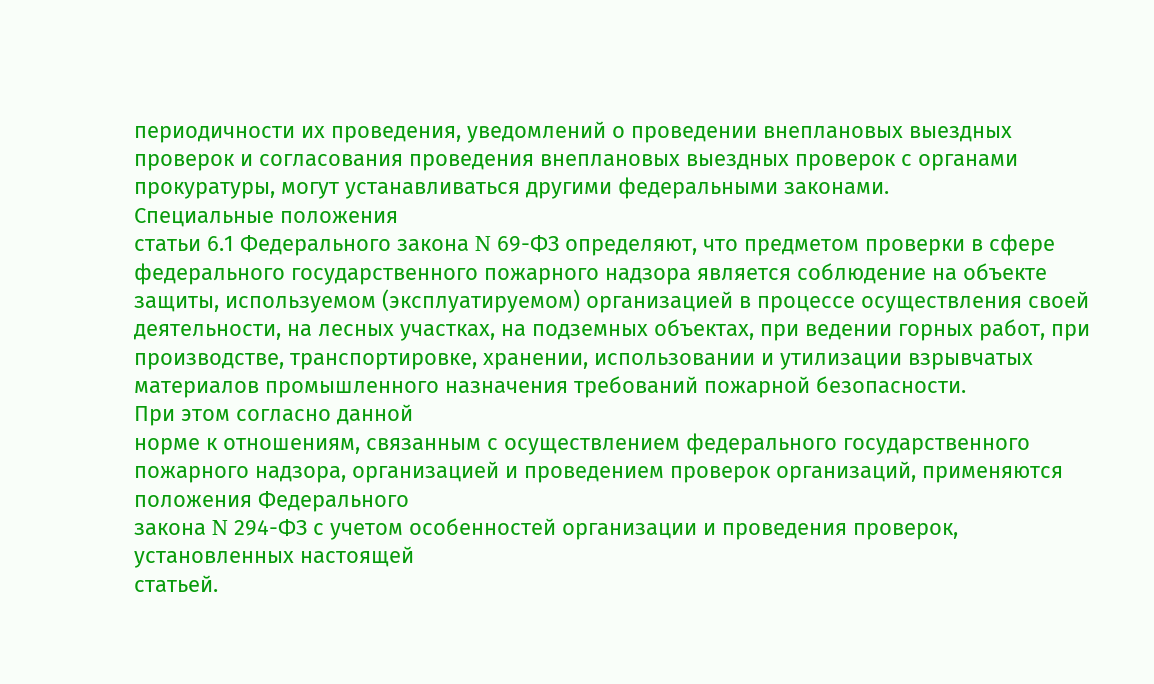периодичности их проведения, уведомлений о проведении внеплановых выездных проверок и согласования проведения внеплановых выездных проверок с органами прокуратуры, могут устанавливаться другими федеральными законами.
Специальные положения
статьи 6.1 Федерального закона N 69-ФЗ определяют, что предметом проверки в сфере федерального государственного пожарного надзора является соблюдение на объекте защиты, используемом (эксплуатируемом) организацией в процессе осуществления своей деятельности, на лесных участках, на подземных объектах, при ведении горных работ, при производстве, транспортировке, хранении, использовании и утилизации взрывчатых материалов промышленного назначения требований пожарной безопасности.
При этом согласно данной
норме к отношениям, связанным с осуществлением федерального государственного пожарного надзора, организацией и проведением проверок организаций, применяются положения Федерального
закона N 294-ФЗ с учетом особенностей организации и проведения проверок, установленных настоящей
статьей.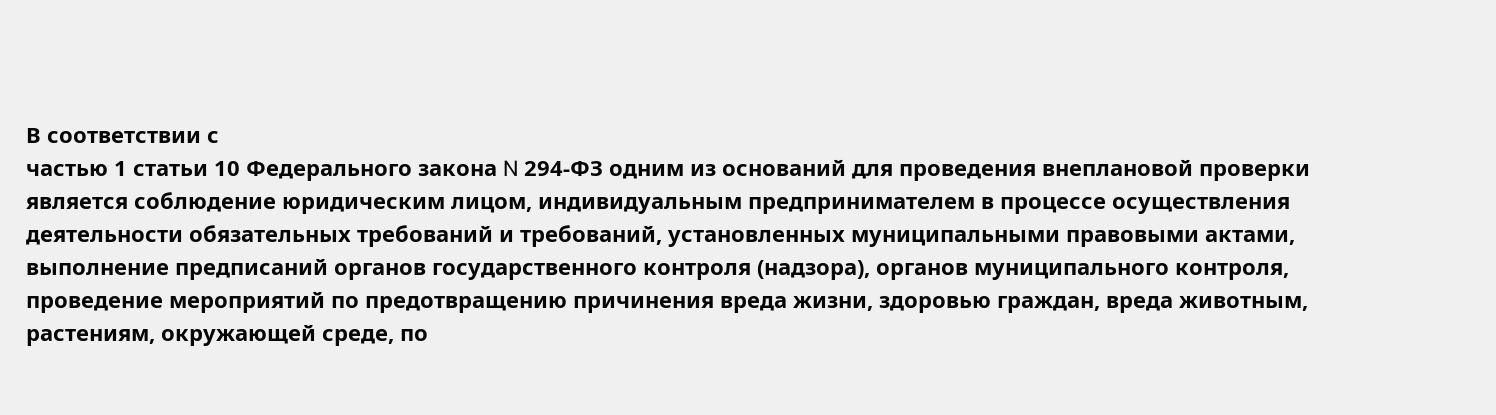В соответствии с
частью 1 статьи 10 Федерального закона N 294-ФЗ одним из оснований для проведения внеплановой проверки является соблюдение юридическим лицом, индивидуальным предпринимателем в процессе осуществления деятельности обязательных требований и требований, установленных муниципальными правовыми актами, выполнение предписаний органов государственного контроля (надзора), органов муниципального контроля, проведение мероприятий по предотвращению причинения вреда жизни, здоровью граждан, вреда животным, растениям, окружающей среде, по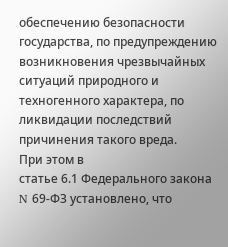обеспечению безопасности государства, по предупреждению возникновения чрезвычайных ситуаций природного и техногенного характера, по ликвидации последствий причинения такого вреда.
При этом в
статье 6.1 Федерального закона N 69-ФЗ установлено, что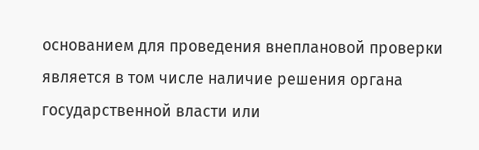основанием для проведения внеплановой проверки является в том числе наличие решения органа государственной власти или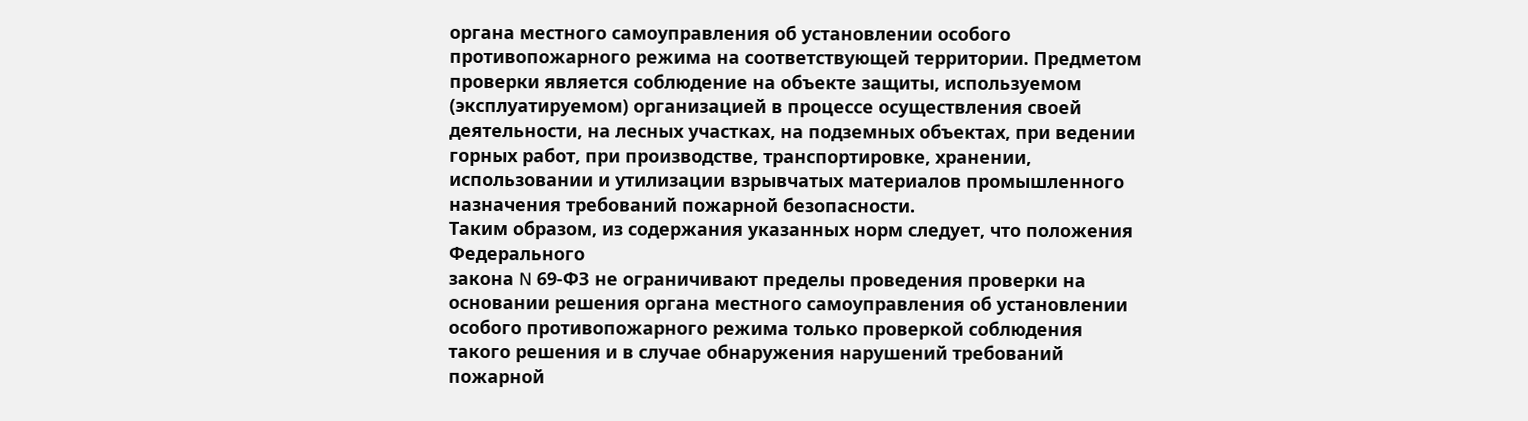органа местного самоуправления об установлении особого противопожарного режима на соответствующей территории. Предметом проверки является соблюдение на объекте защиты, используемом (эксплуатируемом) организацией в процессе осуществления своей деятельности, на лесных участках, на подземных объектах, при ведении горных работ, при производстве, транспортировке, хранении, использовании и утилизации взрывчатых материалов промышленного назначения требований пожарной безопасности.
Таким образом, из содержания указанных норм следует, что положения Федерального
закона N 69-ФЗ не ограничивают пределы проведения проверки на основании решения органа местного самоуправления об установлении особого противопожарного режима только проверкой соблюдения такого решения и в случае обнаружения нарушений требований пожарной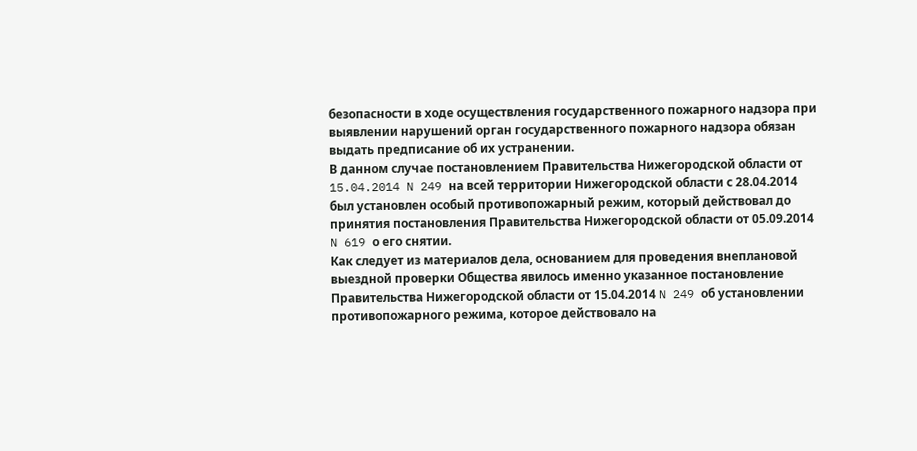безопасности в ходе осуществления государственного пожарного надзора при выявлении нарушений орган государственного пожарного надзора обязан выдать предписание об их устранении.
В данном случае постановлением Правительства Нижегородской области от 15.04.2014 N 249 на всей территории Нижегородской области с 28.04.2014 был установлен особый противопожарный режим, который действовал до принятия постановления Правительства Нижегородской области от 05.09.2014 N 619 о его снятии.
Как следует из материалов дела, основанием для проведения внеплановой выездной проверки Общества явилось именно указанное постановление Правительства Нижегородской области от 15.04.2014 N 249 об установлении противопожарного режима, которое действовало на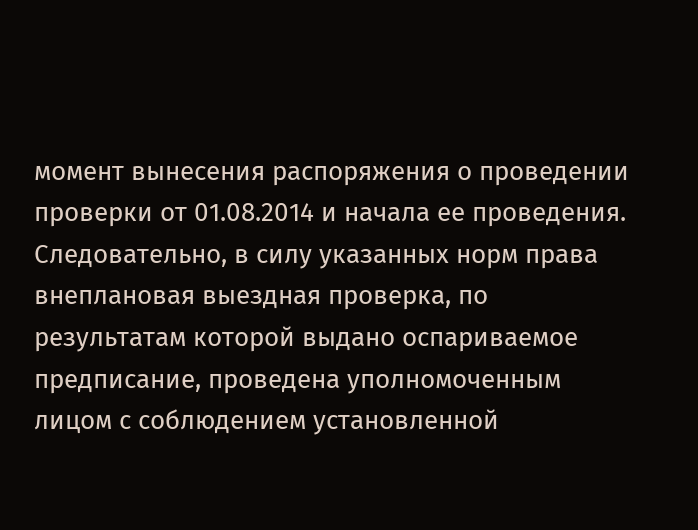момент вынесения распоряжения о проведении проверки от 01.08.2014 и начала ее проведения.
Следовательно, в силу указанных норм права внеплановая выездная проверка, по результатам которой выдано оспариваемое предписание, проведена уполномоченным лицом с соблюдением установленной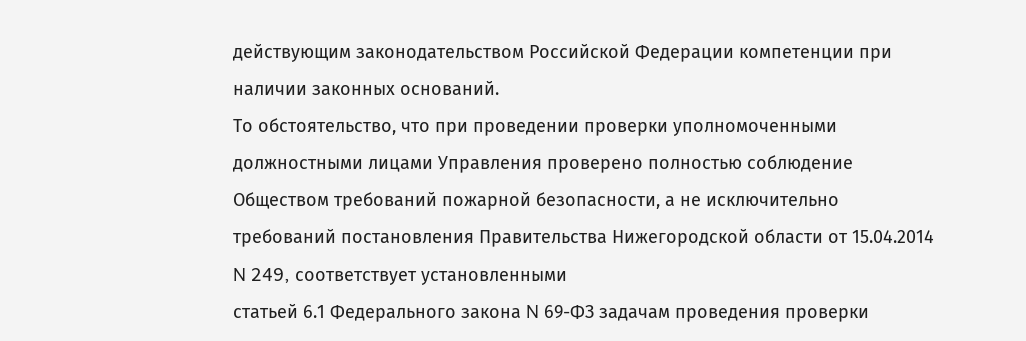действующим законодательством Российской Федерации компетенции при наличии законных оснований.
То обстоятельство, что при проведении проверки уполномоченными должностными лицами Управления проверено полностью соблюдение Обществом требований пожарной безопасности, а не исключительно требований постановления Правительства Нижегородской области от 15.04.2014 N 249, соответствует установленными
статьей 6.1 Федерального закона N 69-ФЗ задачам проведения проверки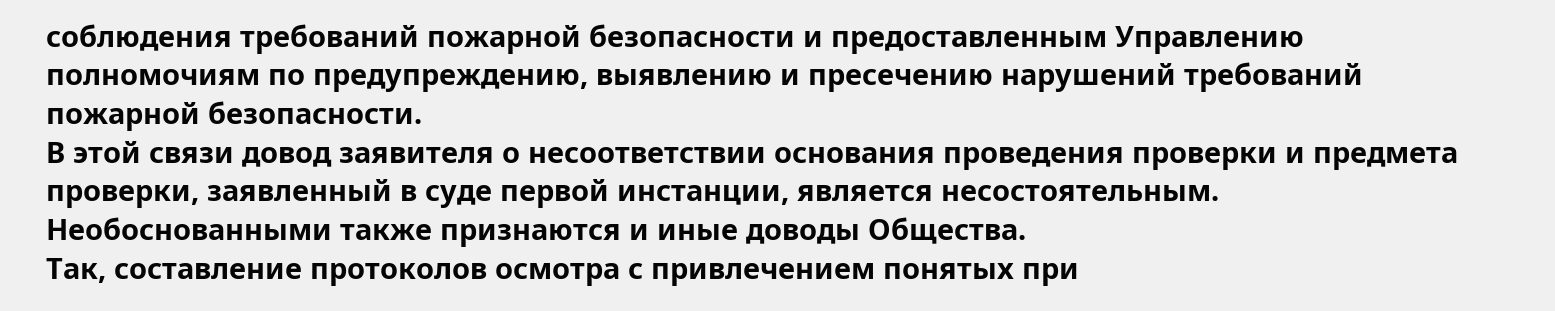соблюдения требований пожарной безопасности и предоставленным Управлению полномочиям по предупреждению, выявлению и пресечению нарушений требований пожарной безопасности.
В этой связи довод заявителя о несоответствии основания проведения проверки и предмета проверки, заявленный в суде первой инстанции, является несостоятельным.
Необоснованными также признаются и иные доводы Общества.
Так, составление протоколов осмотра с привлечением понятых при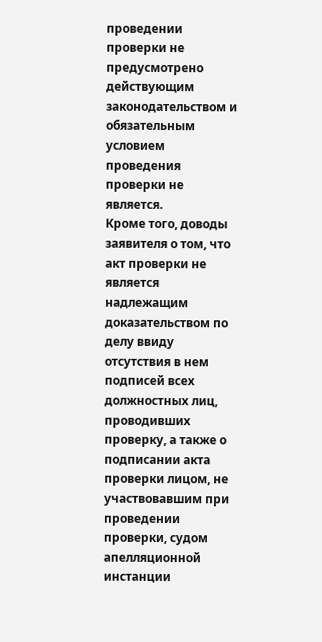проведении проверки не предусмотрено действующим законодательством и обязательным условием проведения проверки не является.
Кроме того, доводы заявителя о том, что акт проверки не является надлежащим доказательством по делу ввиду отсутствия в нем подписей всех должностных лиц, проводивших проверку, а также о подписании акта проверки лицом, не участвовавшим при проведении проверки, судом апелляционной инстанции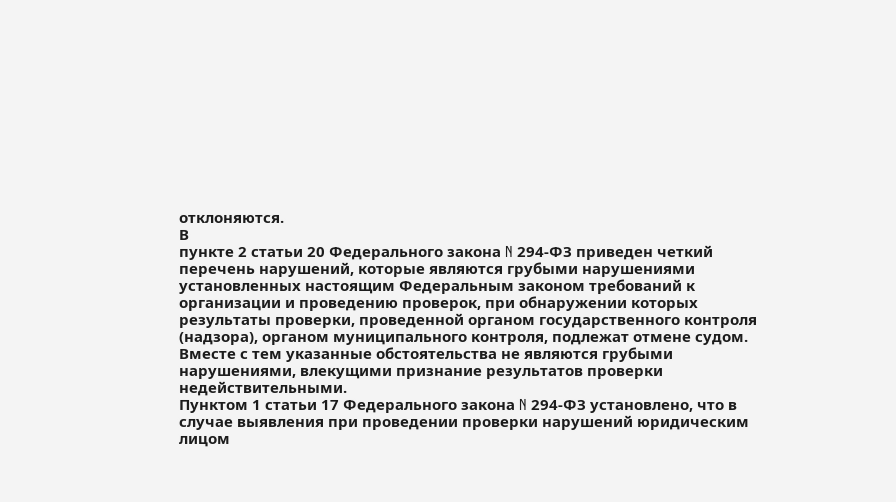отклоняются.
В
пункте 2 статьи 20 Федерального закона N 294-ФЗ приведен четкий перечень нарушений, которые являются грубыми нарушениями установленных настоящим Федеральным законом требований к организации и проведению проверок, при обнаружении которых результаты проверки, проведенной органом государственного контроля (надзора), органом муниципального контроля, подлежат отмене судом.
Вместе с тем указанные обстоятельства не являются грубыми нарушениями, влекущими признание результатов проверки недействительными.
Пунктом 1 статьи 17 Федерального закона N 294-ФЗ установлено, что в случае выявления при проведении проверки нарушений юридическим лицом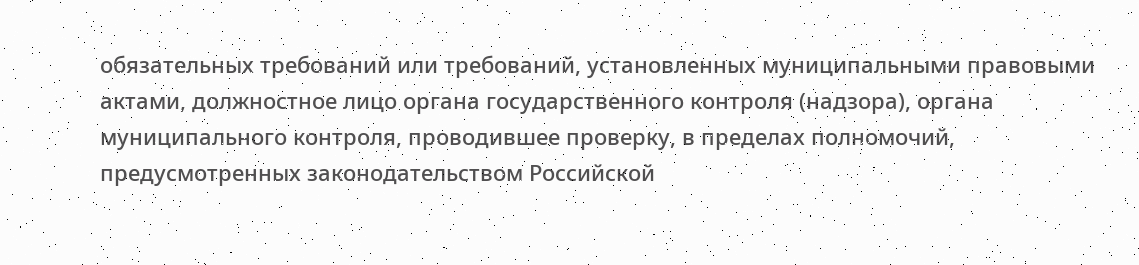обязательных требований или требований, установленных муниципальными правовыми актами, должностное лицо органа государственного контроля (надзора), органа муниципального контроля, проводившее проверку, в пределах полномочий, предусмотренных законодательством Российской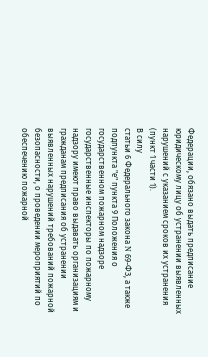Федерации, обязано выдать предписание юридическому лицу об устранении выявленных нарушений с указанием сроков их устранения
(пункт 1 части 1).
В силу
статьи 6 Федерального закона N 69-ФЗ, а также
подпункта "е" пункта 9 Положения о государственном пожарном надзоре государственные инспекторы по пожарному надзору имеют право выдавать организациям и гражданам предписания об устранении выявленных нарушений требований пожарной безопасности, о проведении мероприятий по обеспечению пожарной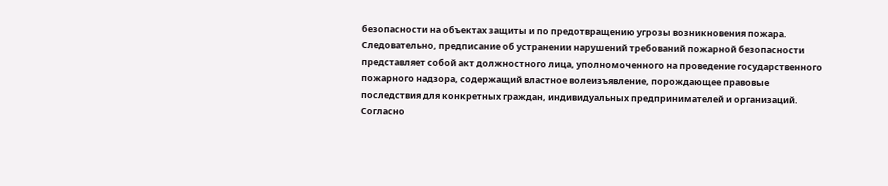безопасности на объектах защиты и по предотвращению угрозы возникновения пожара.
Следовательно, предписание об устранении нарушений требований пожарной безопасности представляет собой акт должностного лица, уполномоченного на проведение государственного пожарного надзора, содержащий властное волеизъявление, порождающее правовые последствия для конкретных граждан, индивидуальных предпринимателей и организаций.
Согласно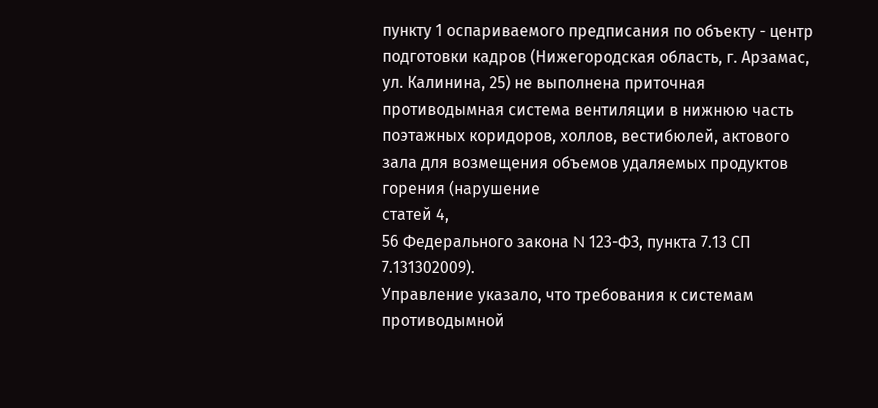пункту 1 оспариваемого предписания по объекту - центр подготовки кадров (Нижегородская область, г. Арзамас, ул. Калинина, 25) не выполнена приточная противодымная система вентиляции в нижнюю часть поэтажных коридоров, холлов, вестибюлей, актового зала для возмещения объемов удаляемых продуктов горения (нарушение
статей 4,
56 Федерального закона N 123-ФЗ, пункта 7.13 СП 7.131302009).
Управление указало, что требования к системам противодымной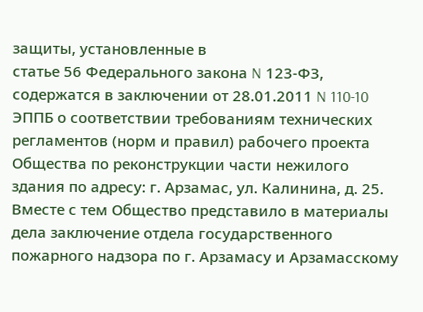защиты, установленные в
статье 56 Федерального закона N 123-ФЗ, содержатся в заключении от 28.01.2011 N 110-10 ЭППБ о соответствии требованиям технических регламентов (норм и правил) рабочего проекта Общества по реконструкции части нежилого здания по адресу: г. Арзамас, ул. Калинина, д. 25.
Вместе с тем Общество представило в материалы дела заключение отдела государственного пожарного надзора по г. Арзамасу и Арзамасскому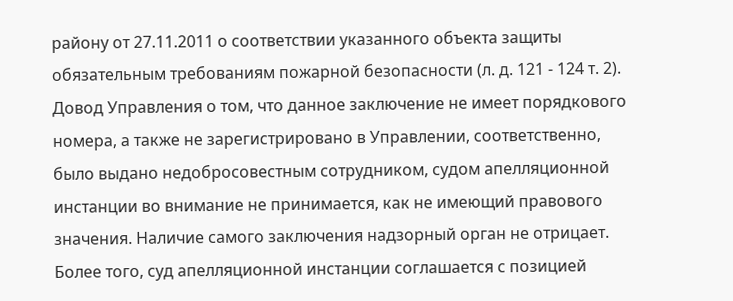району от 27.11.2011 о соответствии указанного объекта защиты обязательным требованиям пожарной безопасности (л. д. 121 - 124 т. 2).
Довод Управления о том, что данное заключение не имеет порядкового номера, а также не зарегистрировано в Управлении, соответственно, было выдано недобросовестным сотрудником, судом апелляционной инстанции во внимание не принимается, как не имеющий правового значения. Наличие самого заключения надзорный орган не отрицает.
Более того, суд апелляционной инстанции соглашается с позицией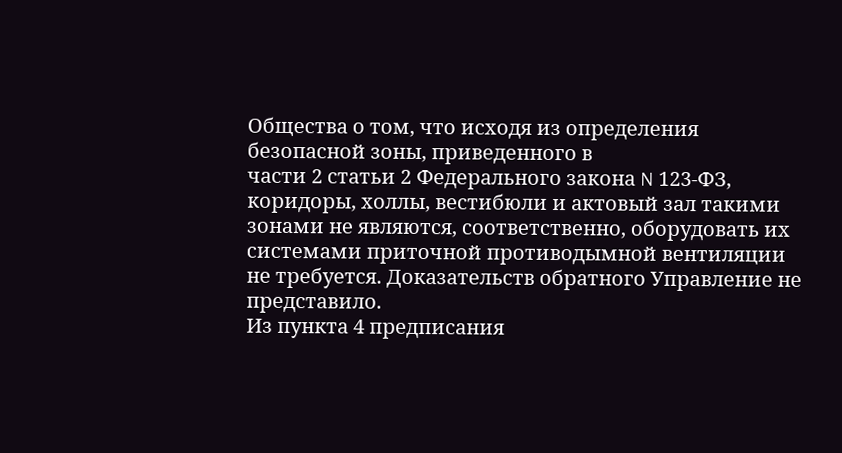Общества о том, что исходя из определения безопасной зоны, приведенного в
части 2 статьи 2 Федерального закона N 123-ФЗ, коридоры, холлы, вестибюли и актовый зал такими зонами не являются, соответственно, оборудовать их системами приточной противодымной вентиляции не требуется. Доказательств обратного Управление не представило.
Из пункта 4 предписания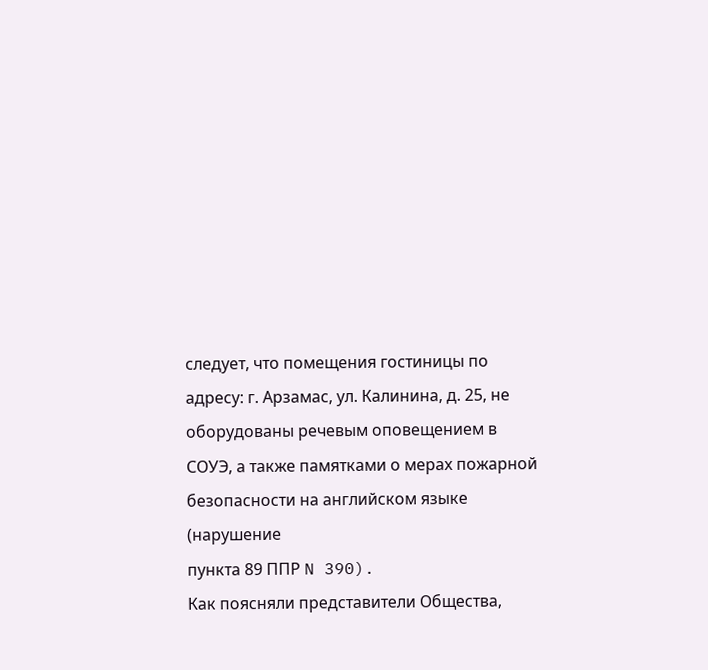следует, что помещения гостиницы по адресу: г. Арзамас, ул. Калинина, д. 25, не оборудованы речевым оповещением в СОУЭ, а также памятками о мерах пожарной безопасности на английском языке (нарушение
пункта 89 ППР N 390).
Как поясняли представители Общества,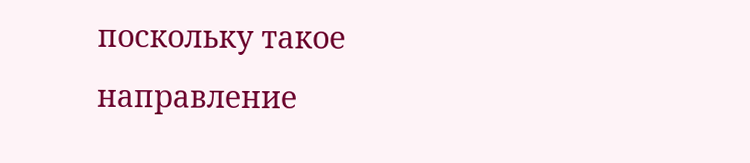поскольку такое направление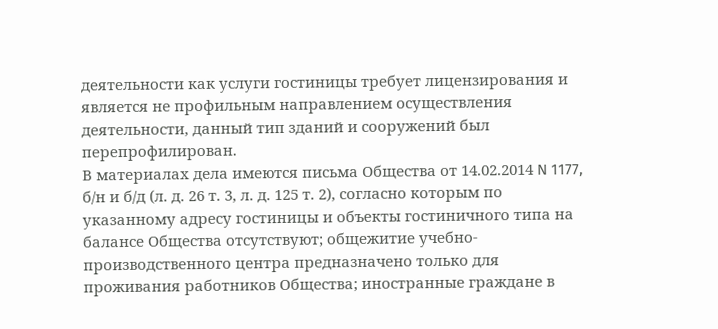деятельности как услуги гостиницы требует лицензирования и является не профильным направлением осуществления деятельности, данный тип зданий и сооружений был перепрофилирован.
В материалах дела имеются письма Общества от 14.02.2014 N 1177, б/н и б/д (л. д. 26 т. 3, л. д. 125 т. 2), согласно которым по указанному адресу гостиницы и объекты гостиничного типа на балансе Общества отсутствуют; общежитие учебно-производственного центра предназначено только для проживания работников Общества; иностранные граждане в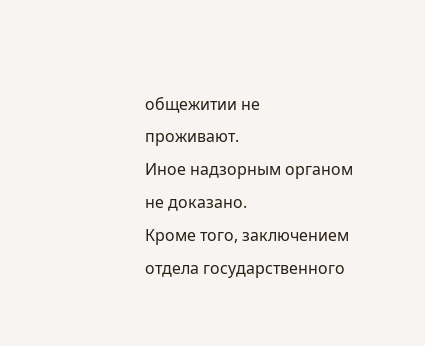общежитии не проживают.
Иное надзорным органом не доказано.
Кроме того, заключением отдела государственного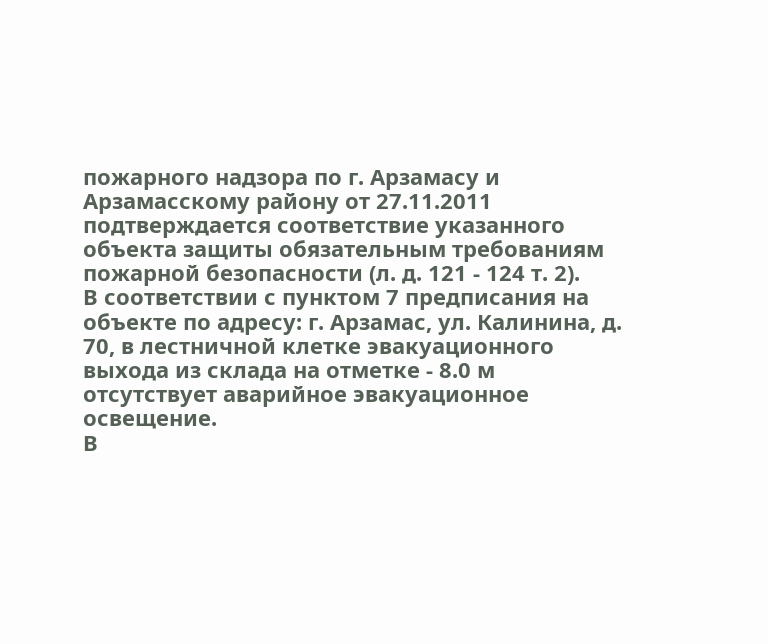пожарного надзора по г. Арзамасу и Арзамасскому району от 27.11.2011 подтверждается соответствие указанного объекта защиты обязательным требованиям пожарной безопасности (л. д. 121 - 124 т. 2).
В соответствии с пунктом 7 предписания на объекте по адресу: г. Арзамас, ул. Калинина, д. 70, в лестничной клетке эвакуационного выхода из склада на отметке - 8.0 м отсутствует аварийное эвакуационное освещение.
В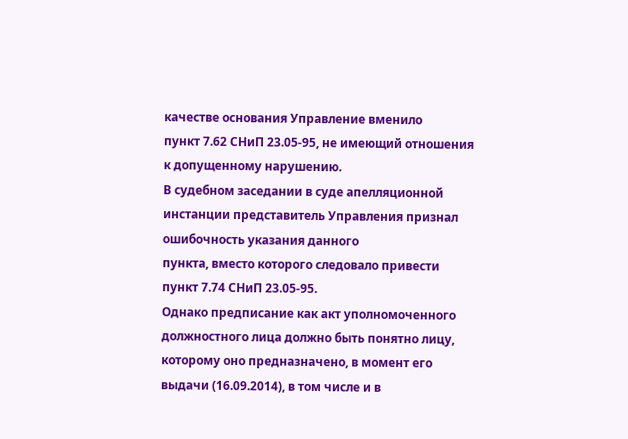качестве основания Управление вменило
пункт 7.62 СНиП 23.05-95, не имеющий отношения к допущенному нарушению.
В судебном заседании в суде апелляционной инстанции представитель Управления признал ошибочность указания данного
пункта, вместо которого следовало привести
пункт 7.74 СНиП 23.05-95.
Однако предписание как акт уполномоченного должностного лица должно быть понятно лицу, которому оно предназначено, в момент его выдачи (16.09.2014), в том числе и в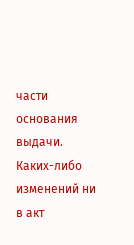части основания выдачи. Каких-либо изменений ни в акт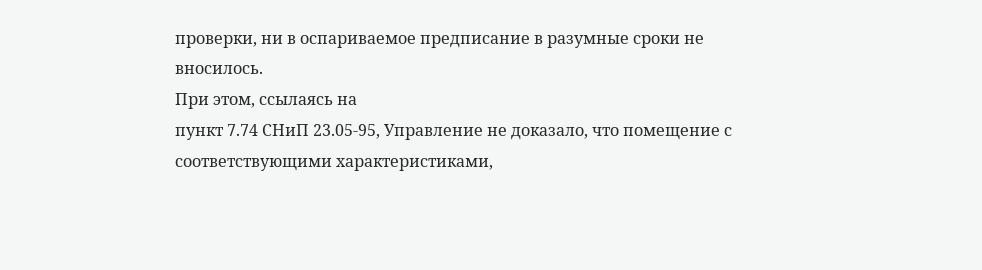проверки, ни в оспариваемое предписание в разумные сроки не вносилось.
При этом, ссылаясь на
пункт 7.74 СНиП 23.05-95, Управление не доказало, что помещение с соответствующими характеристиками,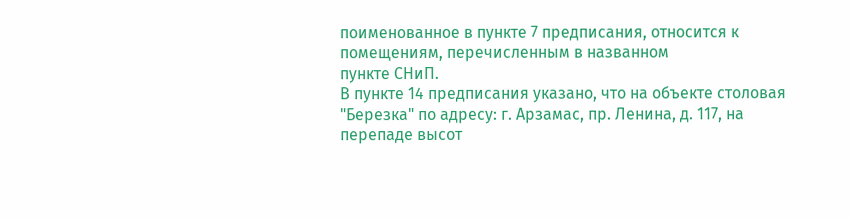поименованное в пункте 7 предписания, относится к помещениям, перечисленным в названном
пункте СНиП.
В пункте 14 предписания указано, что на объекте столовая "Березка" по адресу: г. Арзамас, пр. Ленина, д. 117, на перепаде высот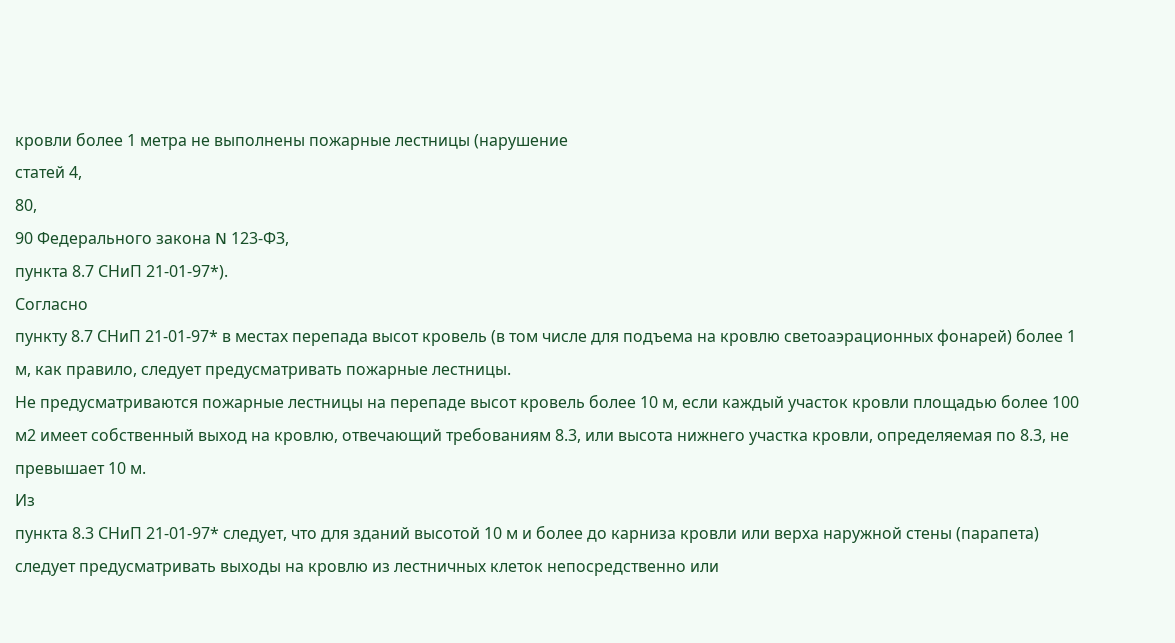кровли более 1 метра не выполнены пожарные лестницы (нарушение
статей 4,
80,
90 Федерального закона N 123-ФЗ,
пункта 8.7 СНиП 21-01-97*).
Согласно
пункту 8.7 СНиП 21-01-97* в местах перепада высот кровель (в том числе для подъема на кровлю светоаэрационных фонарей) более 1 м, как правило, следует предусматривать пожарные лестницы.
Не предусматриваются пожарные лестницы на перепаде высот кровель более 10 м, если каждый участок кровли площадью более 100 м2 имеет собственный выход на кровлю, отвечающий требованиям 8.3, или высота нижнего участка кровли, определяемая по 8.3, не превышает 10 м.
Из
пункта 8.3 СНиП 21-01-97* следует, что для зданий высотой 10 м и более до карниза кровли или верха наружной стены (парапета) следует предусматривать выходы на кровлю из лестничных клеток непосредственно или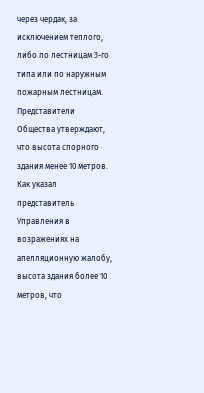через чердак, за исключением теплого, либо по лестницам 3-го типа или по наружным пожарным лестницам.
Представители Общества утверждают, что высота спорного здания менее 10 метров.
Как указал представитель Управления в возражениях на апелляционную жалобу, высота здания более 10 метров, что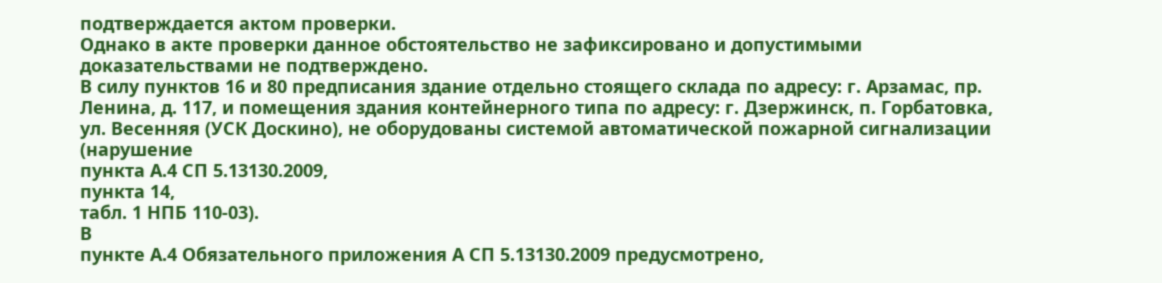подтверждается актом проверки.
Однако в акте проверки данное обстоятельство не зафиксировано и допустимыми доказательствами не подтверждено.
В силу пунктов 16 и 80 предписания здание отдельно стоящего склада по адресу: г. Арзамас, пр. Ленина, д. 117, и помещения здания контейнерного типа по адресу: г. Дзержинск, п. Горбатовка, ул. Весенняя (УСК Доскино), не оборудованы системой автоматической пожарной сигнализации (нарушение
пункта А.4 СП 5.13130.2009,
пункта 14,
табл. 1 НПБ 110-03).
В
пункте А.4 Обязательного приложения А СП 5.13130.2009 предусмотрено,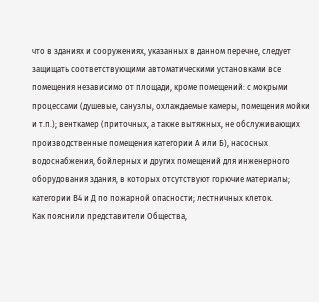что в зданиях и сооружениях, указанных в данном перечне, следует защищать соответствующими автоматическими установками все помещения независимо от площади, кроме помещений: с мокрыми процессами (душевые, санузлы, охлаждаемые камеры, помещения мойки и т.п.); венткамер (приточных, а также вытяжных, не обслуживающих производственные помещения категории А или Б), насосных водоснабжения, бойлерных и других помещений для инженерного оборудования здания, в которых отсутствуют горючие материалы; категории В4 и Д по пожарной опасности; лестничных клеток.
Как пояснили представители Общества,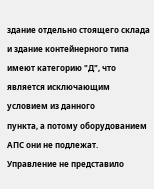здание отдельно стоящего склада и здание контейнерного типа имеют категорию "Д", что является исключающим условием из данного
пункта, а потому оборудованием АПС они не подлежат.
Управление не представило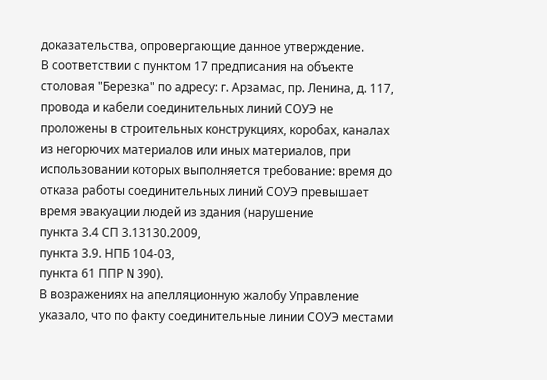доказательства, опровергающие данное утверждение.
В соответствии с пунктом 17 предписания на объекте столовая "Березка" по адресу: г. Арзамас, пр. Ленина, д. 117, провода и кабели соединительных линий СОУЭ не проложены в строительных конструкциях, коробах, каналах из негорючих материалов или иных материалов, при использовании которых выполняется требование: время до отказа работы соединительных линий СОУЭ превышает время эвакуации людей из здания (нарушение
пункта 3.4 СП 3.13130.2009,
пункта 3.9. НПБ 104-03,
пункта 61 ППР N 390).
В возражениях на апелляционную жалобу Управление указало, что по факту соединительные линии СОУЭ местами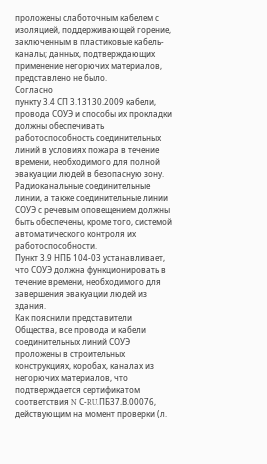проложены слаботочным кабелем с изоляцией, поддерживающей горение, заключенным в пластиковые кабель-каналы; данных, подтверждающих применение негорючих материалов, представлено не было.
Согласно
пункту 3.4 СП 3.13130.2009 кабели, провода СОУЭ и способы их прокладки должны обеспечивать работоспособность соединительных линий в условиях пожара в течение времени, необходимого для полной эвакуации людей в безопасную зону.
Радиоканальные соединительные линии, а также соединительные линии СОУЭ с речевым оповещением должны быть обеспечены, кроме того, системой автоматического контроля их работоспособности.
Пункт 3.9 НПБ 104-03 устанавливает, что СОУЭ должна функционировать в течение времени, необходимого для завершения эвакуации людей из здания.
Как пояснили представители Общества, все провода и кабели соединительных линий СОУЭ проложены в строительных конструкциях, коробах, каналах из негорючих материалов, что подтверждается сертификатом соответствия N С-RU.ПБ37.В.00076, действующим на момент проверки (л.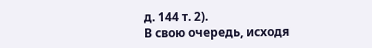д. 144 т. 2).
В свою очередь, исходя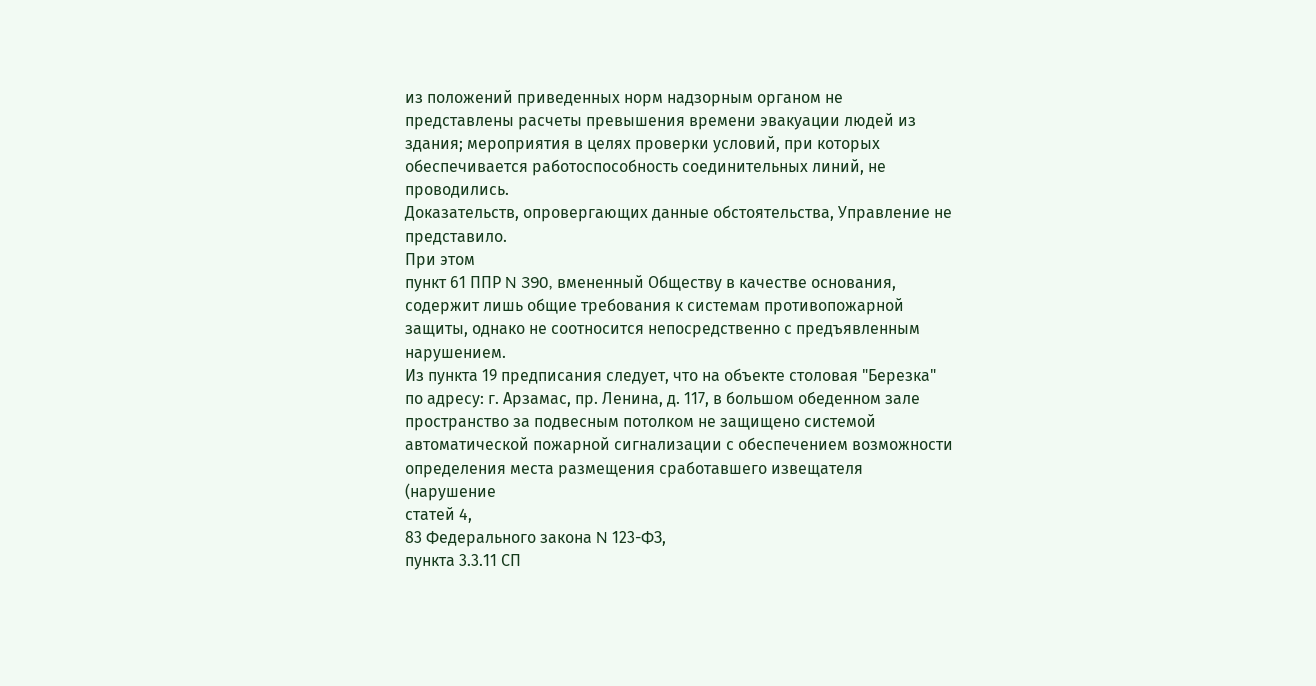из положений приведенных норм надзорным органом не представлены расчеты превышения времени эвакуации людей из здания; мероприятия в целях проверки условий, при которых обеспечивается работоспособность соединительных линий, не проводились.
Доказательств, опровергающих данные обстоятельства, Управление не представило.
При этом
пункт 61 ППР N 390, вмененный Обществу в качестве основания, содержит лишь общие требования к системам противопожарной защиты, однако не соотносится непосредственно с предъявленным нарушением.
Из пункта 19 предписания следует, что на объекте столовая "Березка" по адресу: г. Арзамас, пр. Ленина, д. 117, в большом обеденном зале пространство за подвесным потолком не защищено системой автоматической пожарной сигнализации с обеспечением возможности определения места размещения сработавшего извещателя (нарушение
статей 4,
83 Федерального закона N 123-ФЗ,
пункта 3.3.11 СП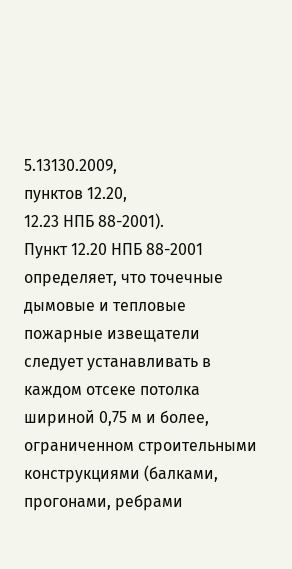5.13130.2009,
пунктов 12.20,
12.23 НПБ 88-2001).
Пункт 12.20 НПБ 88-2001 определяет, что точечные дымовые и тепловые пожарные извещатели следует устанавливать в каждом отсеке потолка шириной 0,75 м и более, ограниченном строительными конструкциями (балками, прогонами, ребрами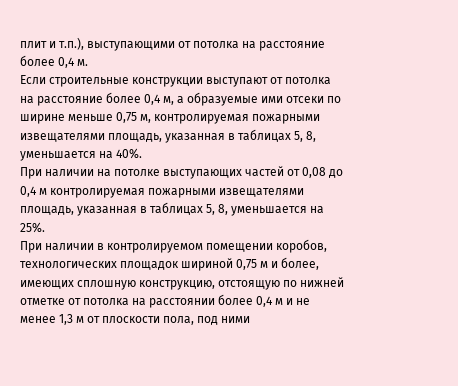плит и т.п.), выступающими от потолка на расстояние более 0,4 м.
Если строительные конструкции выступают от потолка на расстояние более 0,4 м, а образуемые ими отсеки по ширине меньше 0,75 м, контролируемая пожарными извещателями площадь, указанная в таблицах 5, 8, уменьшается на 40%.
При наличии на потолке выступающих частей от 0,08 до 0,4 м контролируемая пожарными извещателями площадь, указанная в таблицах 5, 8, уменьшается на 25%.
При наличии в контролируемом помещении коробов, технологических площадок шириной 0,75 м и более, имеющих сплошную конструкцию, отстоящую по нижней отметке от потолка на расстоянии более 0,4 м и не менее 1,3 м от плоскости пола, под ними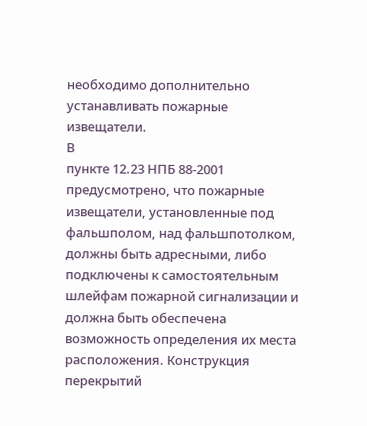необходимо дополнительно устанавливать пожарные извещатели.
В
пункте 12.23 НПБ 88-2001 предусмотрено, что пожарные извещатели, установленные под фальшполом, над фальшпотолком, должны быть адресными, либо подключены к самостоятельным шлейфам пожарной сигнализации и должна быть обеспечена возможность определения их места расположения. Конструкция перекрытий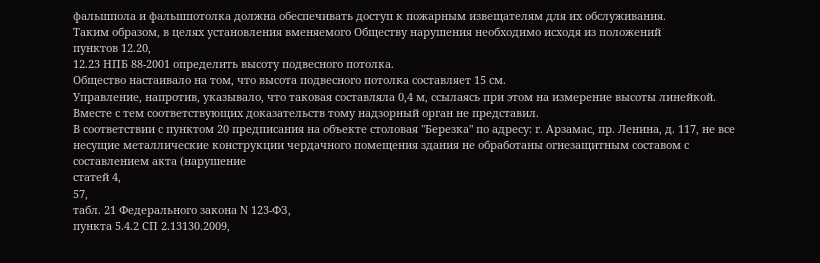фальшпола и фальшпотолка должна обеспечивать доступ к пожарным извещателям для их обслуживания.
Таким образом, в целях установления вменяемого Обществу нарушения необходимо исходя из положений
пунктов 12.20,
12.23 НПБ 88-2001 определить высоту подвесного потолка.
Общество настаивало на том, что высота подвесного потолка составляет 15 см.
Управление, напротив, указывало, что таковая составляла 0,4 м, ссылаясь при этом на измерение высоты линейкой.
Вместе с тем соответствующих доказательств тому надзорный орган не представил.
В соответствии с пунктом 20 предписания на объекте столовая "Березка" по адресу: г. Арзамас, пр. Ленина, д. 117, не все несущие металлические конструкции чердачного помещения здания не обработаны огнезащитным составом с составлением акта (нарушение
статей 4,
57,
табл. 21 Федерального закона N 123-ФЗ,
пункта 5.4.2 СП 2.13130.2009,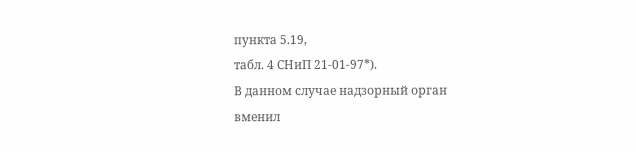пункта 5.19,
табл. 4 СНиП 21-01-97*).
В данном случае надзорный орган вменил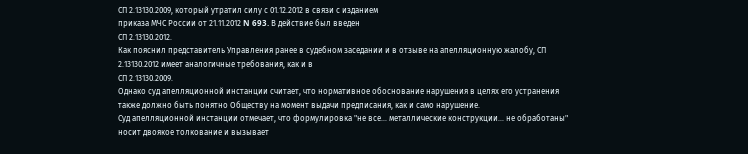СП 2.13130.2009, который утратил силу с 01.12.2012 в связи с изданием
приказа МЧС России от 21.11.2012 N 693. В действие был введен
СП 2.13130.2012.
Как пояснил представитель Управления ранее в судебном заседании и в отзыве на апелляционную жалобу, СП 2.13130.2012 имеет аналогичные требования, как и в
СП 2.13130.2009.
Однако суд апелляционной инстанции считает, что нормативное обоснование нарушения в целях его устранения также должно быть понятно Обществу на момент выдачи предписания, как и само нарушение.
Суд апелляционной инстанции отмечает, что формулировка "не все... металлические конструкции... не обработаны" носит двоякое толкование и вызывает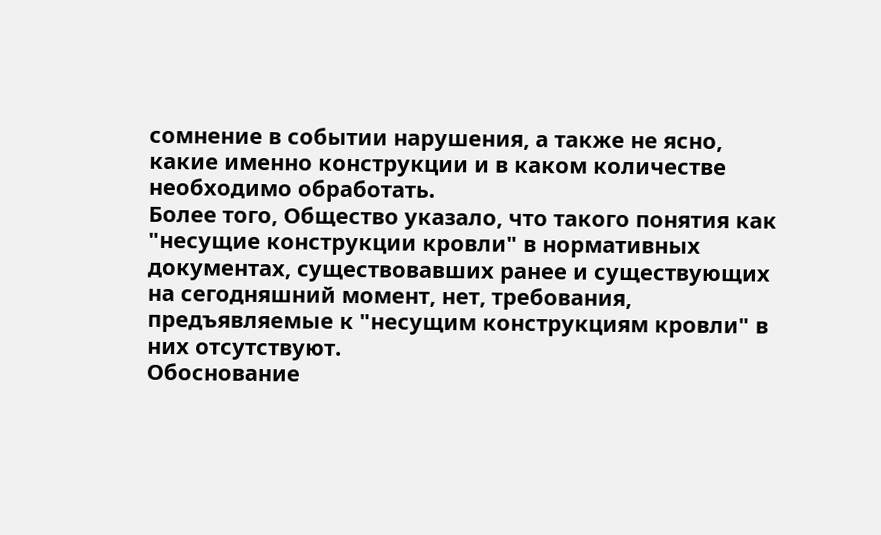сомнение в событии нарушения, а также не ясно, какие именно конструкции и в каком количестве необходимо обработать.
Более того, Общество указало, что такого понятия как "несущие конструкции кровли" в нормативных документах, существовавших ранее и существующих на сегодняшний момент, нет, требования, предъявляемые к "несущим конструкциям кровли" в них отсутствуют.
Обоснование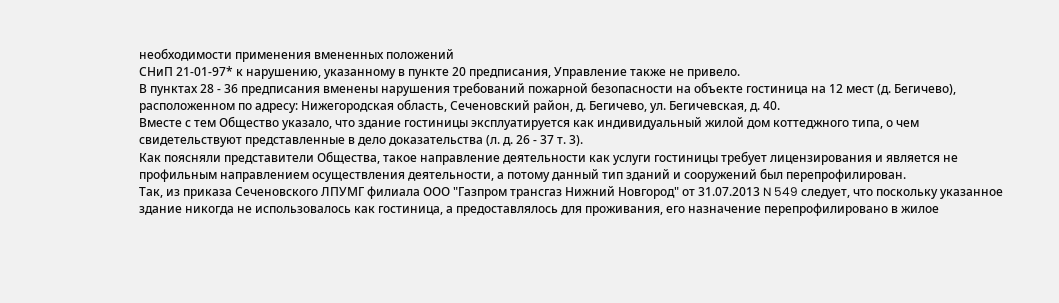необходимости применения вмененных положений
СНиП 21-01-97* к нарушению, указанному в пункте 20 предписания, Управление также не привело.
В пунктах 28 - 36 предписания вменены нарушения требований пожарной безопасности на объекте гостиница на 12 мест (д. Бегичево), расположенном по адресу: Нижегородская область, Сеченовский район, д. Бегичево, ул. Бегичевская, д. 40.
Вместе с тем Общество указало, что здание гостиницы эксплуатируется как индивидуальный жилой дом коттеджного типа, о чем свидетельствуют представленные в дело доказательства (л. д. 26 - 37 т. 3).
Как поясняли представители Общества, такое направление деятельности как услуги гостиницы требует лицензирования и является не профильным направлением осуществления деятельности, а потому данный тип зданий и сооружений был перепрофилирован.
Так, из приказа Сеченовского ЛПУМГ филиала ООО "Газпром трансгаз Нижний Новгород" от 31.07.2013 N 549 следует, что поскольку указанное здание никогда не использовалось как гостиница, а предоставлялось для проживания, его назначение перепрофилировано в жилое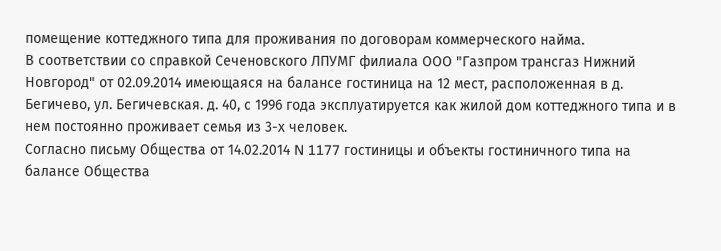помещение коттеджного типа для проживания по договорам коммерческого найма.
В соответствии со справкой Сеченовского ЛПУМГ филиала ООО "Газпром трансгаз Нижний Новгород" от 02.09.2014 имеющаяся на балансе гостиница на 12 мест, расположенная в д. Бегичево, ул. Бегичевская. д. 40, с 1996 года эксплуатируется как жилой дом коттеджного типа и в нем постоянно проживает семья из 3-х человек.
Согласно письму Общества от 14.02.2014 N 1177 гостиницы и объекты гостиничного типа на балансе Общества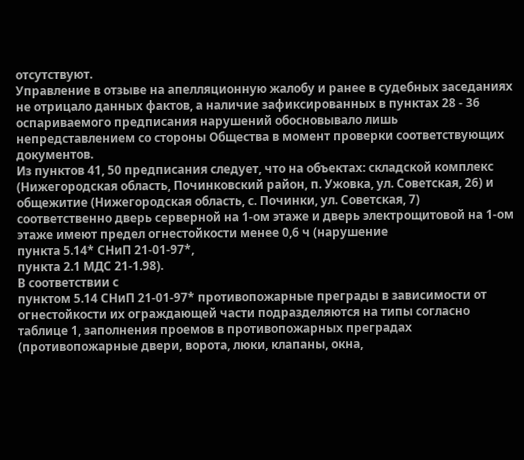отсутствуют.
Управление в отзыве на апелляционную жалобу и ранее в судебных заседаниях не отрицало данных фактов, а наличие зафиксированных в пунктах 28 - 36 оспариваемого предписания нарушений обосновывало лишь непредставлением со стороны Общества в момент проверки соответствующих документов.
Из пунктов 41, 50 предписания следует, что на объектах: складской комплекс (Нижегородская область, Починковский район, п. Ужовка, ул. Советская, 26) и общежитие (Нижегородская область, с. Починки, ул. Советская, 7) соответственно дверь серверной на 1-ом этаже и дверь электрощитовой на 1-ом этаже имеют предел огнестойкости менее 0,6 ч (нарушение
пункта 5.14* СНиП 21-01-97*,
пункта 2.1 МДС 21-1.98).
В соответствии с
пунктом 5.14 СНиП 21-01-97* противопожарные преграды в зависимости от огнестойкости их ограждающей части подразделяются на типы согласно
таблице 1, заполнения проемов в противопожарных преградах (противопожарные двери, ворота, люки, клапаны, окна,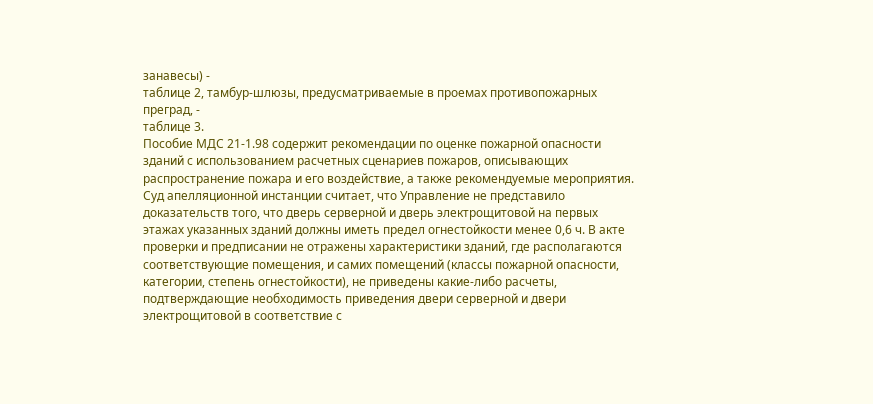занавесы) -
таблице 2, тамбур-шлюзы, предусматриваемые в проемах противопожарных преград, -
таблице 3.
Пособие МДС 21-1.98 содержит рекомендации по оценке пожарной опасности зданий с использованием расчетных сценариев пожаров, описывающих распространение пожара и его воздействие, а также рекомендуемые мероприятия.
Суд апелляционной инстанции считает, что Управление не представило доказательств того, что дверь серверной и дверь электрощитовой на первых этажах указанных зданий должны иметь предел огнестойкости менее 0,6 ч. В акте проверки и предписании не отражены характеристики зданий, где располагаются соответствующие помещения, и самих помещений (классы пожарной опасности, категории, степень огнестойкости), не приведены какие-либо расчеты, подтверждающие необходимость приведения двери серверной и двери электрощитовой в соответствие с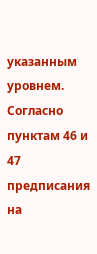указанным уровнем.
Согласно пунктам 46 и 47 предписания на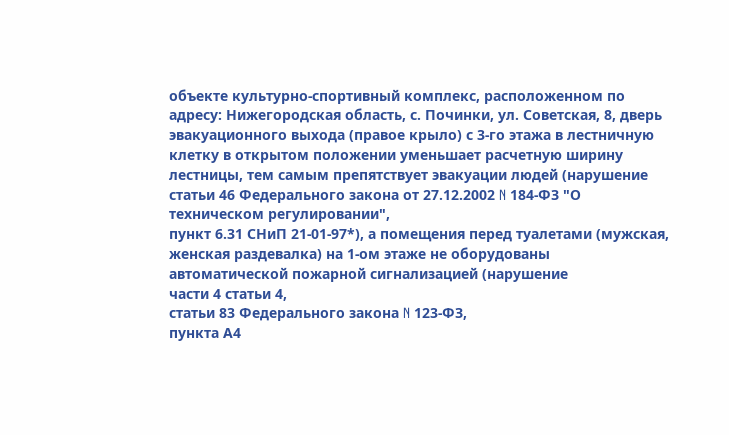объекте культурно-спортивный комплекс, расположенном по адресу: Нижегородская область, с. Починки, ул. Советская, 8, дверь эвакуационного выхода (правое крыло) с 3-го этажа в лестничную клетку в открытом положении уменьшает расчетную ширину лестницы, тем самым препятствует эвакуации людей (нарушение
статьи 46 Федерального закона от 27.12.2002 N 184-ФЗ "О техническом регулировании",
пункт 6.31 СНиП 21-01-97*), а помещения перед туалетами (мужская, женская раздевалка) на 1-ом этаже не оборудованы автоматической пожарной сигнализацией (нарушение
части 4 статьи 4,
статьи 83 Федерального закона N 123-ФЗ,
пункта А4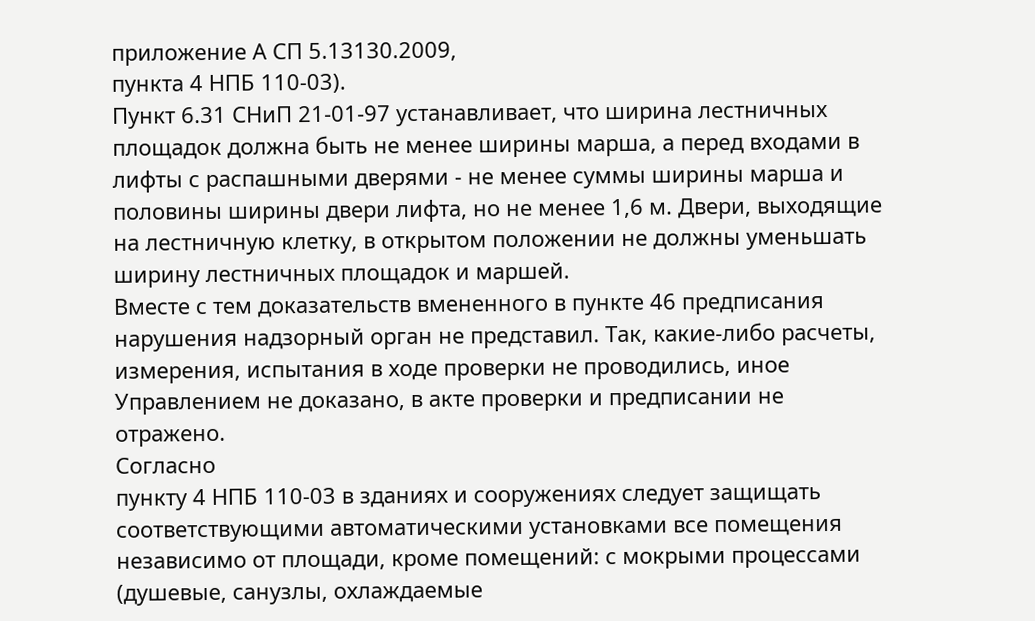приложение А СП 5.13130.2009,
пункта 4 НПБ 110-03).
Пункт 6.31 СНиП 21-01-97 устанавливает, что ширина лестничных площадок должна быть не менее ширины марша, а перед входами в лифты с распашными дверями - не менее суммы ширины марша и половины ширины двери лифта, но не менее 1,6 м. Двери, выходящие на лестничную клетку, в открытом положении не должны уменьшать ширину лестничных площадок и маршей.
Вместе с тем доказательств вмененного в пункте 46 предписания нарушения надзорный орган не представил. Так, какие-либо расчеты, измерения, испытания в ходе проверки не проводились, иное Управлением не доказано, в акте проверки и предписании не отражено.
Согласно
пункту 4 НПБ 110-03 в зданиях и сооружениях следует защищать соответствующими автоматическими установками все помещения независимо от площади, кроме помещений: с мокрыми процессами (душевые, санузлы, охлаждаемые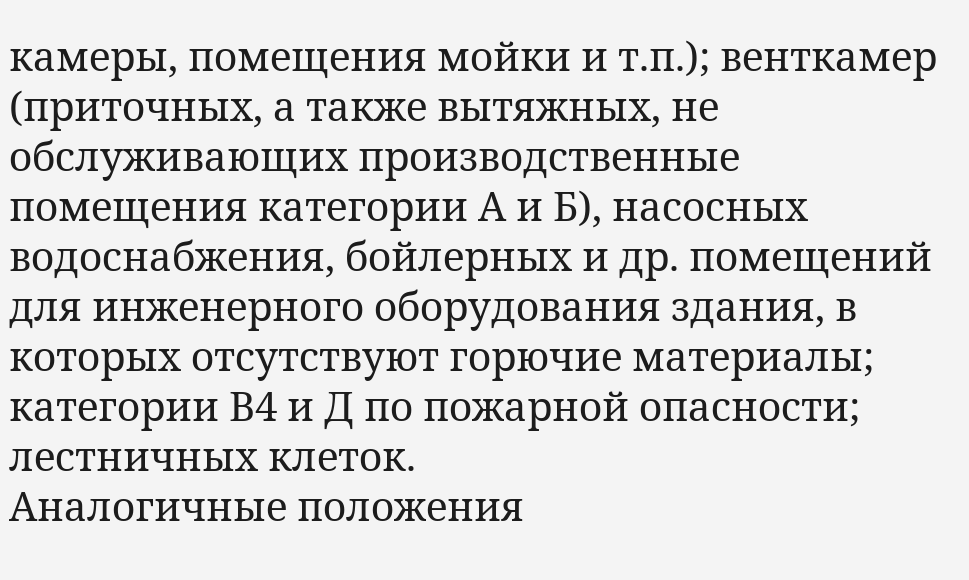камеры, помещения мойки и т.п.); венткамер (приточных, а также вытяжных, не обслуживающих производственные помещения категории А и Б), насосных водоснабжения, бойлерных и др. помещений для инженерного оборудования здания, в которых отсутствуют горючие материалы; категории В4 и Д по пожарной опасности; лестничных клеток.
Аналогичные положения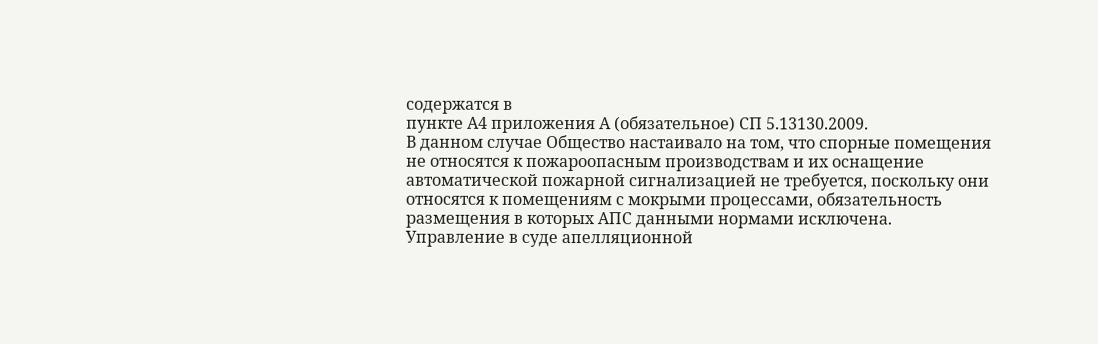содержатся в
пункте А4 приложения А (обязательное) СП 5.13130.2009.
В данном случае Общество настаивало на том, что спорные помещения не относятся к пожароопасным производствам и их оснащение автоматической пожарной сигнализацией не требуется, поскольку они относятся к помещениям с мокрыми процессами, обязательность размещения в которых АПС данными нормами исключена.
Управление в суде апелляционной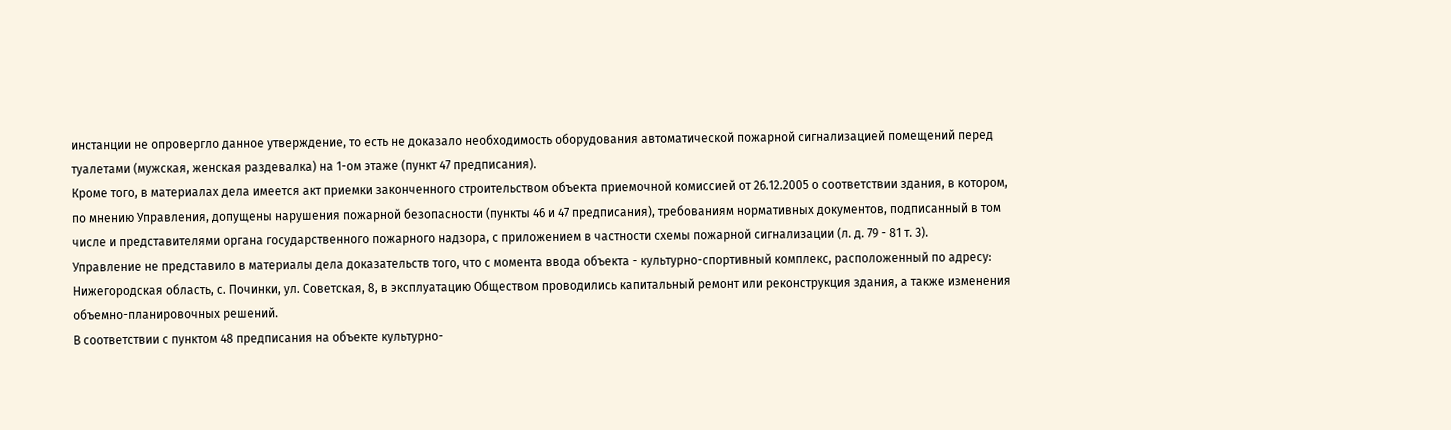инстанции не опровергло данное утверждение, то есть не доказало необходимость оборудования автоматической пожарной сигнализацией помещений перед туалетами (мужская, женская раздевалка) на 1-ом этаже (пункт 47 предписания).
Кроме того, в материалах дела имеется акт приемки законченного строительством объекта приемочной комиссией от 26.12.2005 о соответствии здания, в котором, по мнению Управления, допущены нарушения пожарной безопасности (пункты 46 и 47 предписания), требованиям нормативных документов, подписанный в том числе и представителями органа государственного пожарного надзора, с приложением в частности схемы пожарной сигнализации (л. д. 79 - 81 т. 3).
Управление не представило в материалы дела доказательств того, что с момента ввода объекта - культурно-спортивный комплекс, расположенный по адресу: Нижегородская область, с. Починки, ул. Советская, 8, в эксплуатацию Обществом проводились капитальный ремонт или реконструкция здания, а также изменения объемно-планировочных решений.
В соответствии с пунктом 48 предписания на объекте культурно-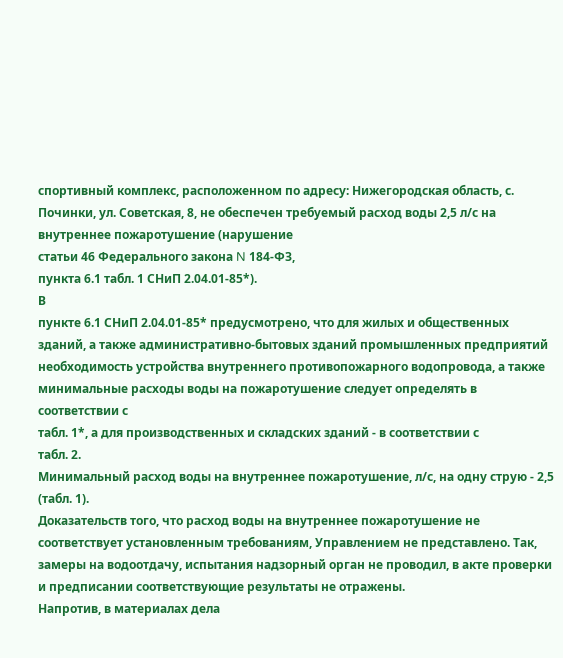спортивный комплекс, расположенном по адресу: Нижегородская область, с. Починки, ул. Советская, 8, не обеспечен требуемый расход воды 2,5 л/с на внутреннее пожаротушение (нарушение
статьи 46 Федерального закона N 184-ФЗ,
пункта 6.1 табл. 1 СНиП 2.04.01-85*).
В
пункте 6.1 СНиП 2.04.01-85* предусмотрено, что для жилых и общественных зданий, а также административно-бытовых зданий промышленных предприятий необходимость устройства внутреннего противопожарного водопровода, а также минимальные расходы воды на пожаротушение следует определять в соответствии с
табл. 1*, а для производственных и складских зданий - в соответствии с
табл. 2.
Минимальный расход воды на внутреннее пожаротушение, л/с, на одну струю - 2,5
(табл. 1).
Доказательств того, что расход воды на внутреннее пожаротушение не соответствует установленным требованиям, Управлением не представлено. Так, замеры на водоотдачу, испытания надзорный орган не проводил, в акте проверки и предписании соответствующие результаты не отражены.
Напротив, в материалах дела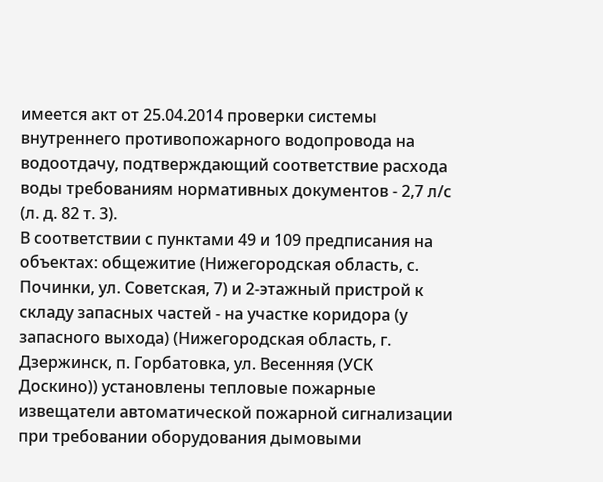имеется акт от 25.04.2014 проверки системы внутреннего противопожарного водопровода на водоотдачу, подтверждающий соответствие расхода воды требованиям нормативных документов - 2,7 л/с (л. д. 82 т. 3).
В соответствии с пунктами 49 и 109 предписания на объектах: общежитие (Нижегородская область, с. Починки, ул. Советская, 7) и 2-этажный пристрой к складу запасных частей - на участке коридора (у запасного выхода) (Нижегородская область, г. Дзержинск, п. Горбатовка, ул. Весенняя (УСК Доскино)) установлены тепловые пожарные извещатели автоматической пожарной сигнализации при требовании оборудования дымовыми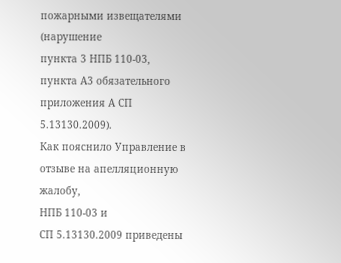пожарными извещателями (нарушение
пункта 3 НПБ 110-03,
пункта А3 обязательного приложения А СП 5.13130.2009).
Как пояснило Управление в отзыве на апелляционную жалобу,
НПБ 110-03 и
СП 5.13130.2009 приведены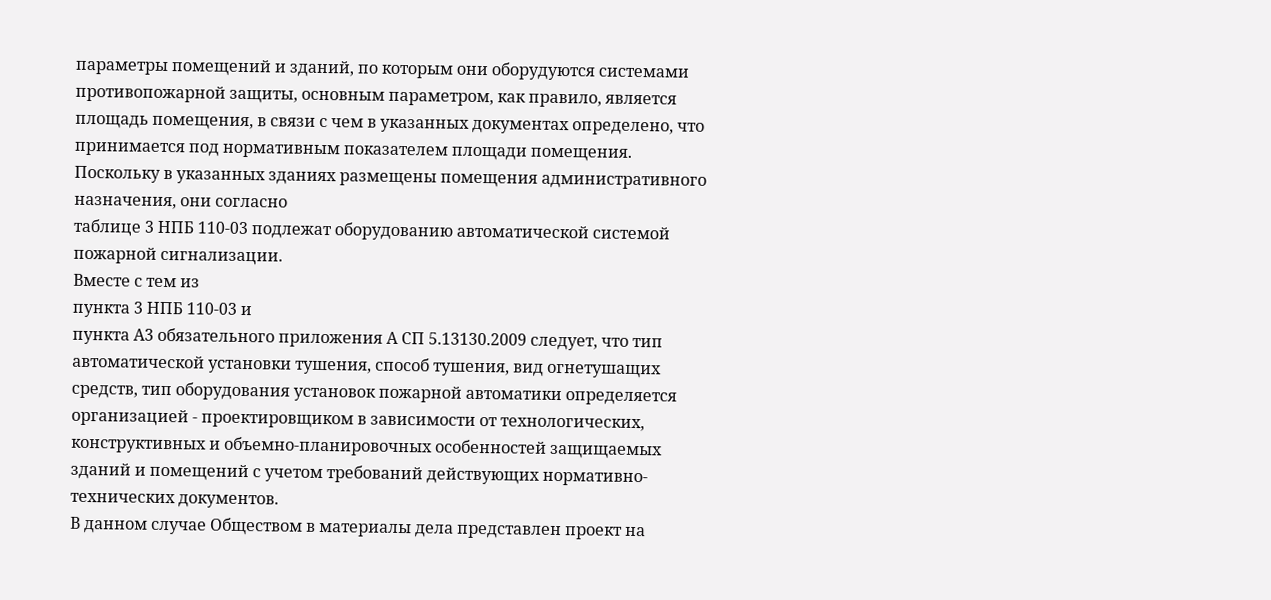параметры помещений и зданий, по которым они оборудуются системами противопожарной защиты, основным параметром, как правило, является площадь помещения, в связи с чем в указанных документах определено, что принимается под нормативным показателем площади помещения. Поскольку в указанных зданиях размещены помещения административного назначения, они согласно
таблице 3 НПБ 110-03 подлежат оборудованию автоматической системой пожарной сигнализации.
Вместе с тем из
пункта 3 НПБ 110-03 и
пункта А3 обязательного приложения А СП 5.13130.2009 следует, что тип автоматической установки тушения, способ тушения, вид огнетушащих средств, тип оборудования установок пожарной автоматики определяется организацией - проектировщиком в зависимости от технологических, конструктивных и объемно-планировочных особенностей защищаемых зданий и помещений с учетом требований действующих нормативно-технических документов.
В данном случае Обществом в материалы дела представлен проект на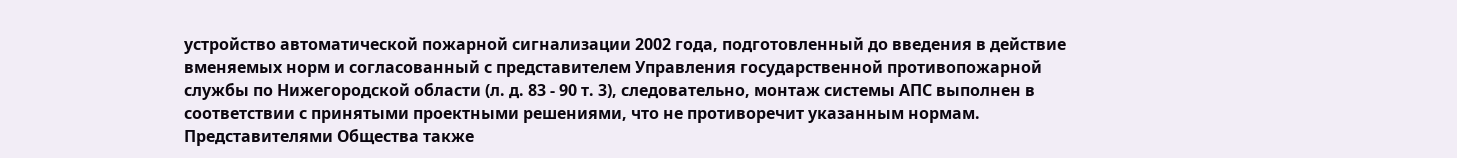устройство автоматической пожарной сигнализации 2002 года, подготовленный до введения в действие вменяемых норм и согласованный с представителем Управления государственной противопожарной службы по Нижегородской области (л. д. 83 - 90 т. 3), следовательно, монтаж системы АПС выполнен в соответствии с принятыми проектными решениями, что не противоречит указанным нормам.
Представителями Общества также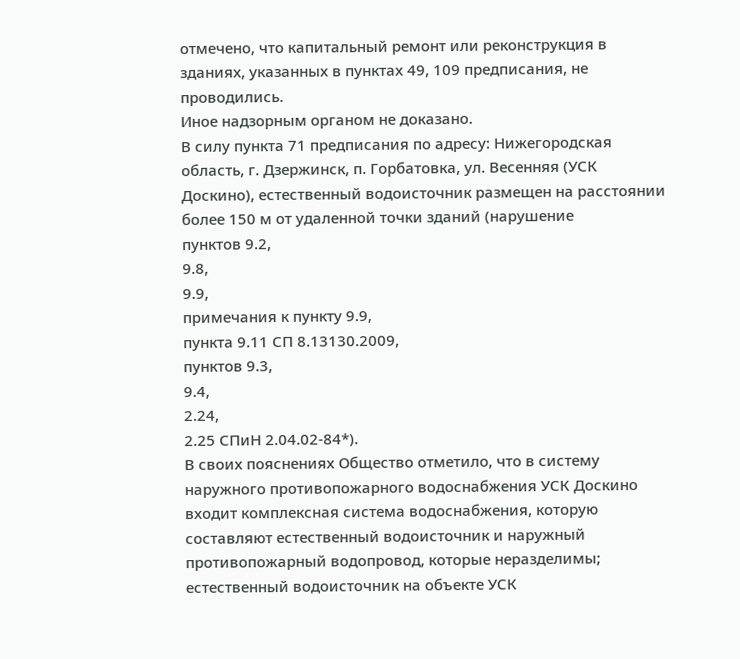отмечено, что капитальный ремонт или реконструкция в зданиях, указанных в пунктах 49, 109 предписания, не проводились.
Иное надзорным органом не доказано.
В силу пункта 71 предписания по адресу: Нижегородская область, г. Дзержинск, п. Горбатовка, ул. Весенняя (УСК Доскино), естественный водоисточник размещен на расстоянии более 150 м от удаленной точки зданий (нарушение
пунктов 9.2,
9.8,
9.9,
примечания к пункту 9.9,
пункта 9.11 СП 8.13130.2009,
пунктов 9.3,
9.4,
2.24,
2.25 СПиН 2.04.02-84*).
В своих пояснениях Общество отметило, что в систему наружного противопожарного водоснабжения УСК Доскино входит комплексная система водоснабжения, которую составляют естественный водоисточник и наружный противопожарный водопровод, которые неразделимы; естественный водоисточник на объекте УСК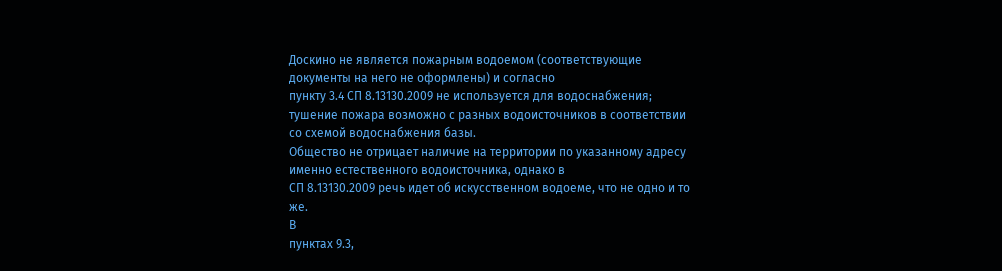Доскино не является пожарным водоемом (соответствующие документы на него не оформлены) и согласно
пункту 3.4 СП 8.13130.2009 не используется для водоснабжения; тушение пожара возможно с разных водоисточников в соответствии со схемой водоснабжения базы.
Общество не отрицает наличие на территории по указанному адресу именно естественного водоисточника, однако в
СП 8.13130.2009 речь идет об искусственном водоеме, что не одно и то же.
В
пунктах 9.3,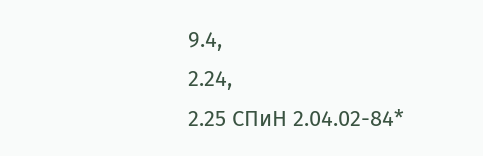9.4,
2.24,
2.25 СПиН 2.04.02-84*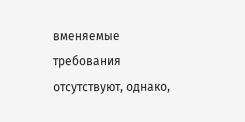вменяемые требования отсутствуют, однако,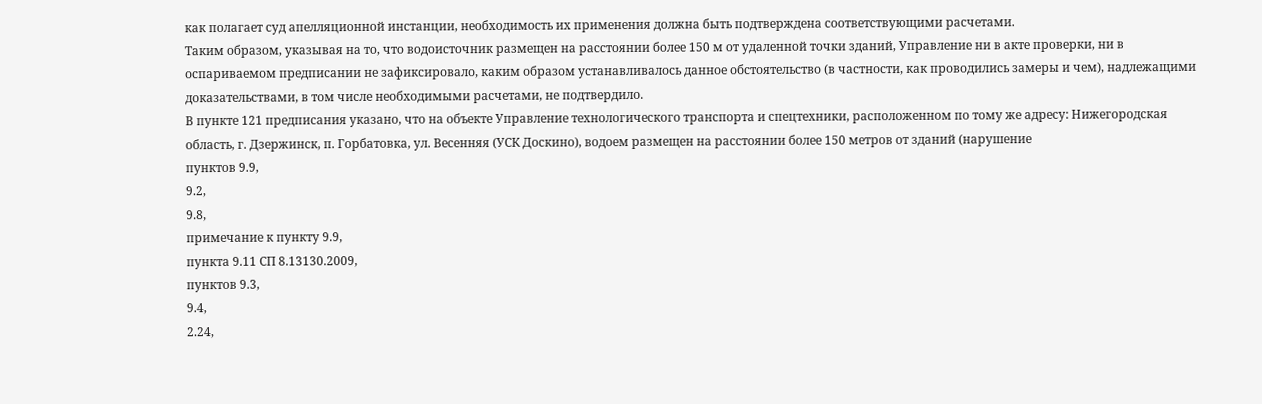как полагает суд апелляционной инстанции, необходимость их применения должна быть подтверждена соответствующими расчетами.
Таким образом, указывая на то, что водоисточник размещен на расстоянии более 150 м от удаленной точки зданий, Управление ни в акте проверки, ни в оспариваемом предписании не зафиксировало, каким образом устанавливалось данное обстоятельство (в частности, как проводились замеры и чем), надлежащими доказательствами, в том числе необходимыми расчетами, не подтвердило.
В пункте 121 предписания указано, что на объекте Управление технологического транспорта и спецтехники, расположенном по тому же адресу: Нижегородская область, г. Дзержинск, п. Горбатовка, ул. Весенняя (УСК Доскино), водоем размещен на расстоянии более 150 метров от зданий (нарушение
пунктов 9.9,
9.2,
9.8,
примечание к пункту 9.9,
пункта 9.11 СП 8.13130.2009,
пунктов 9.3,
9.4,
2.24,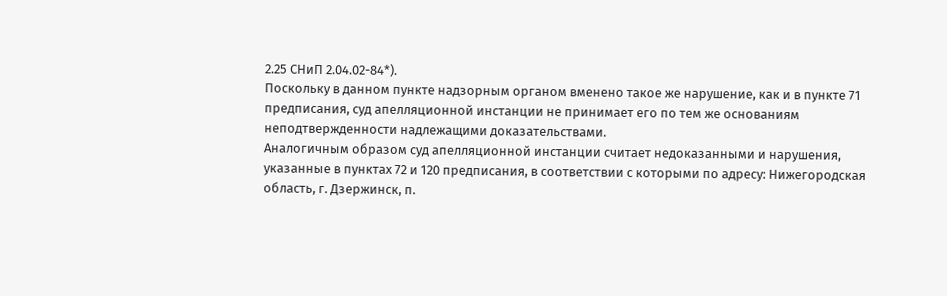2.25 СНиП 2.04.02-84*).
Поскольку в данном пункте надзорным органом вменено такое же нарушение, как и в пункте 71 предписания, суд апелляционной инстанции не принимает его по тем же основаниям неподтвержденности надлежащими доказательствами.
Аналогичным образом суд апелляционной инстанции считает недоказанными и нарушения, указанные в пунктах 72 и 120 предписания, в соответствии с которыми по адресу: Нижегородская область, г. Дзержинск, п.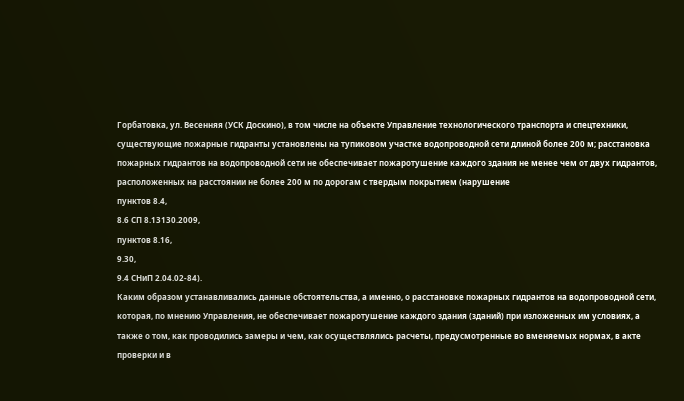Горбатовка, ул. Весенняя (УСК Доскино), в том числе на объекте Управление технологического транспорта и спецтехники, существующие пожарные гидранты установлены на тупиковом участке водопроводной сети длиной более 200 м; расстановка пожарных гидрантов на водопроводной сети не обеспечивает пожаротушение каждого здания не менее чем от двух гидрантов, расположенных на расстоянии не более 200 м по дорогам с твердым покрытием (нарушение
пунктов 8.4,
8.6 СП 8.13130.2009,
пунктов 8.16,
9.30,
9.4 СНиП 2.04.02-84).
Каким образом устанавливались данные обстоятельства, а именно, о расстановке пожарных гидрантов на водопроводной сети, которая, по мнению Управления, не обеспечивает пожаротушение каждого здания (зданий) при изложенных им условиях, а также о том, как проводились замеры и чем, как осуществлялись расчеты, предусмотренные во вменяемых нормах, в акте проверки и в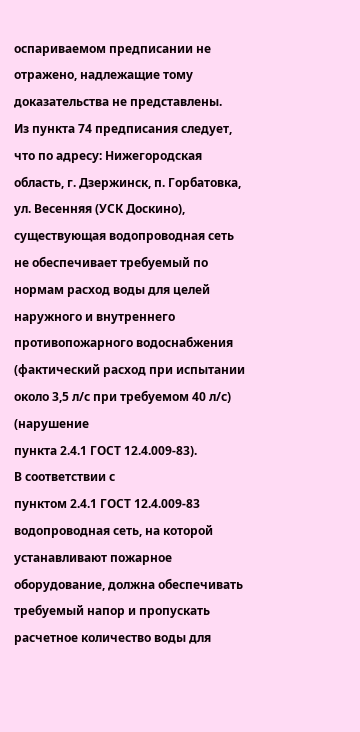оспариваемом предписании не отражено, надлежащие тому доказательства не представлены.
Из пункта 74 предписания следует, что по адресу: Нижегородская область, г. Дзержинск, п. Горбатовка, ул. Весенняя (УСК Доскино), существующая водопроводная сеть не обеспечивает требуемый по нормам расход воды для целей наружного и внутреннего противопожарного водоснабжения (фактический расход при испытании около 3,5 л/с при требуемом 40 л/с) (нарушение
пункта 2.4.1 ГОСТ 12.4.009-83).
В соответствии с
пунктом 2.4.1 ГОСТ 12.4.009-83 водопроводная сеть, на которой устанавливают пожарное оборудование, должна обеспечивать требуемый напор и пропускать расчетное количество воды для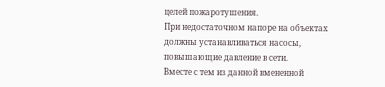целей пожаротушения.
При недостаточном напоре на объектах должны устанавливаться насосы, повышающие давление в сети.
Вместе с тем из данной вмененной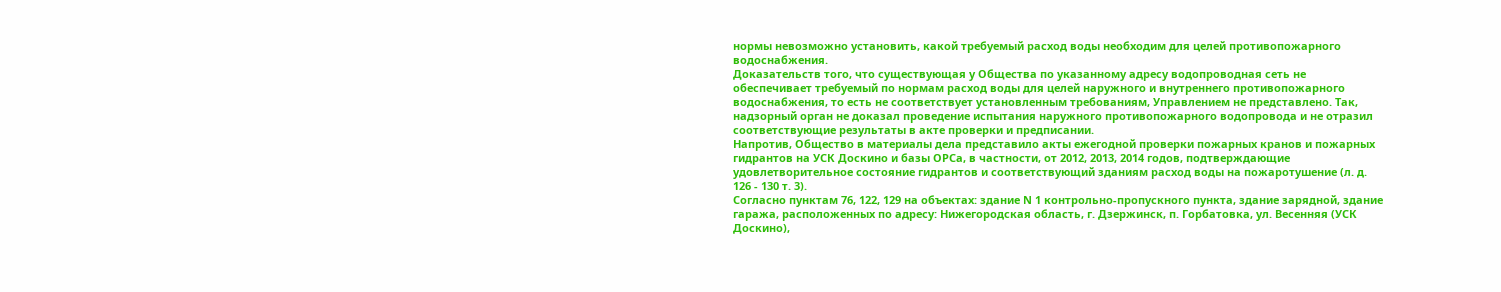нормы невозможно установить, какой требуемый расход воды необходим для целей противопожарного водоснабжения.
Доказательств того, что существующая у Общества по указанному адресу водопроводная сеть не обеспечивает требуемый по нормам расход воды для целей наружного и внутреннего противопожарного водоснабжения, то есть не соответствует установленным требованиям, Управлением не представлено. Так, надзорный орган не доказал проведение испытания наружного противопожарного водопровода и не отразил соответствующие результаты в акте проверки и предписании.
Напротив, Общество в материалы дела представило акты ежегодной проверки пожарных кранов и пожарных гидрантов на УСК Доскино и базы ОРСа, в частности, от 2012, 2013, 2014 годов, подтверждающие удовлетворительное состояние гидрантов и соответствующий зданиям расход воды на пожаротушение (л. д. 126 - 130 т. 3).
Согласно пунктам 76, 122, 129 на объектах: здание N 1 контрольно-пропускного пункта, здание зарядной, здание гаража, расположенных по адресу: Нижегородская область, г. Дзержинск, п. Горбатовка, ул. Весенняя (УСК Доскино),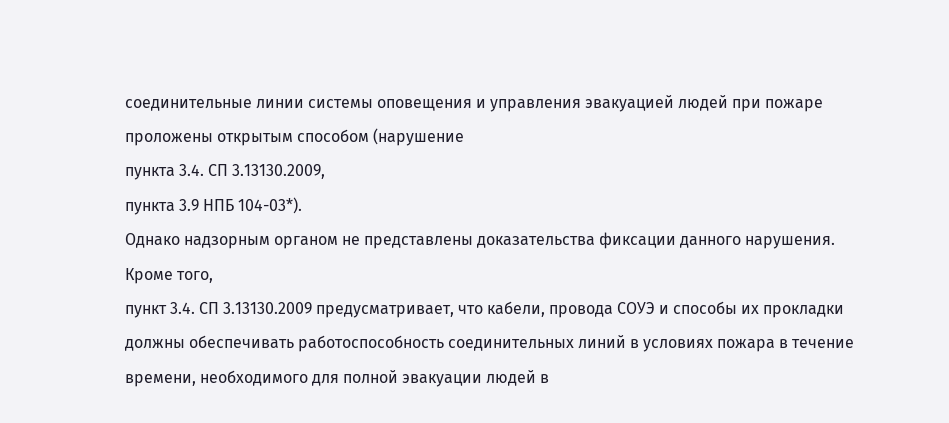соединительные линии системы оповещения и управления эвакуацией людей при пожаре проложены открытым способом (нарушение
пункта 3.4. СП 3.13130.2009,
пункта 3.9 НПБ 104-03*).
Однако надзорным органом не представлены доказательства фиксации данного нарушения.
Кроме того,
пункт 3.4. СП 3.13130.2009 предусматривает, что кабели, провода СОУЭ и способы их прокладки должны обеспечивать работоспособность соединительных линий в условиях пожара в течение времени, необходимого для полной эвакуации людей в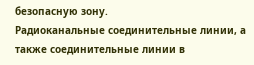безопасную зону.
Радиоканальные соединительные линии, а также соединительные линии в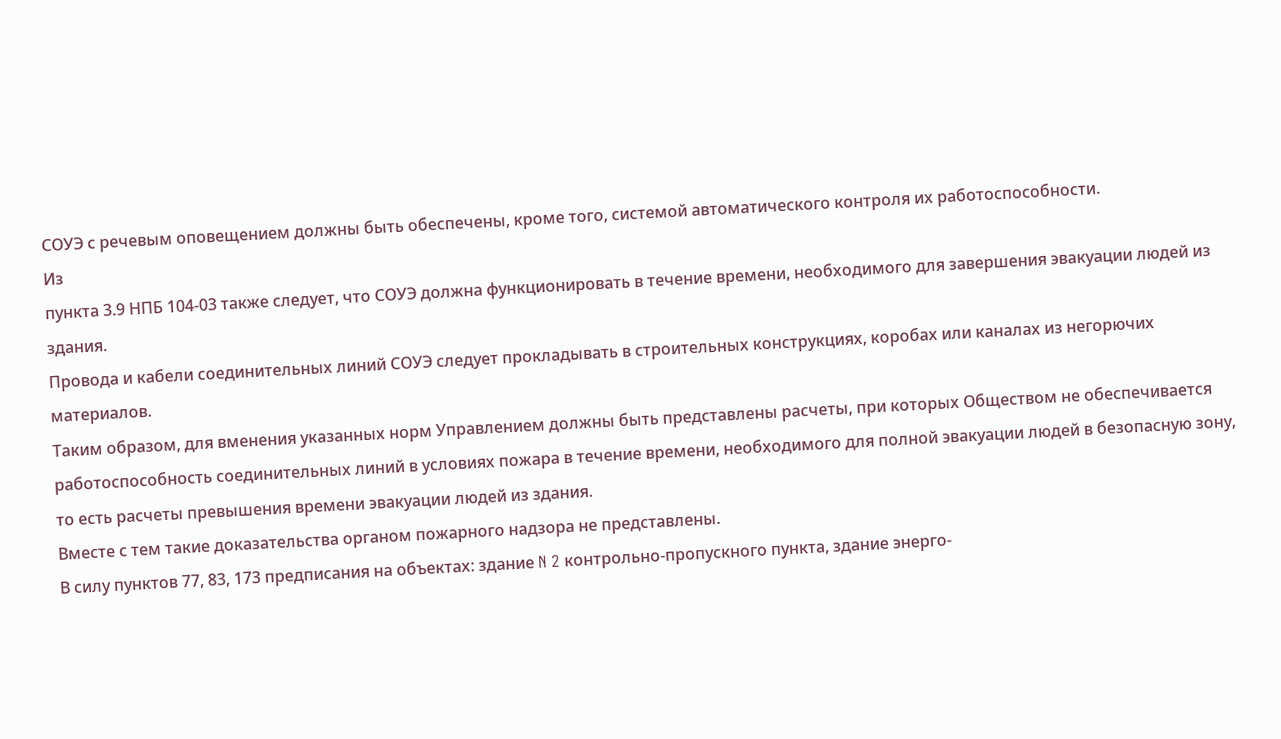СОУЭ с речевым оповещением должны быть обеспечены, кроме того, системой автоматического контроля их работоспособности.
Из
пункта 3.9 НПБ 104-03 также следует, что СОУЭ должна функционировать в течение времени, необходимого для завершения эвакуации людей из здания.
Провода и кабели соединительных линий СОУЭ следует прокладывать в строительных конструкциях, коробах или каналах из негорючих материалов.
Таким образом, для вменения указанных норм Управлением должны быть представлены расчеты, при которых Обществом не обеспечивается работоспособность соединительных линий в условиях пожара в течение времени, необходимого для полной эвакуации людей в безопасную зону, то есть расчеты превышения времени эвакуации людей из здания.
Вместе с тем такие доказательства органом пожарного надзора не представлены.
В силу пунктов 77, 83, 173 предписания на объектах: здание N 2 контрольно-пропускного пункта, здание энерго-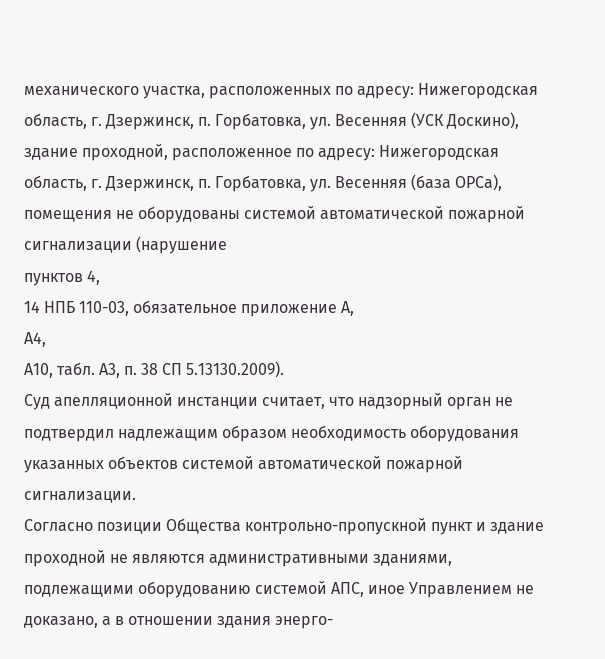механического участка, расположенных по адресу: Нижегородская область, г. Дзержинск, п. Горбатовка, ул. Весенняя (УСК Доскино), здание проходной, расположенное по адресу: Нижегородская область, г. Дзержинск, п. Горбатовка, ул. Весенняя (база ОРСа), помещения не оборудованы системой автоматической пожарной сигнализации (нарушение
пунктов 4,
14 НПБ 110-03, обязательное приложение А,
А4,
А10, табл. А3, п. 38 СП 5.13130.2009).
Суд апелляционной инстанции считает, что надзорный орган не подтвердил надлежащим образом необходимость оборудования указанных объектов системой автоматической пожарной сигнализации.
Согласно позиции Общества контрольно-пропускной пункт и здание проходной не являются административными зданиями, подлежащими оборудованию системой АПС, иное Управлением не доказано, а в отношении здания энерго-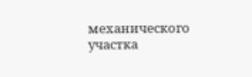механического участка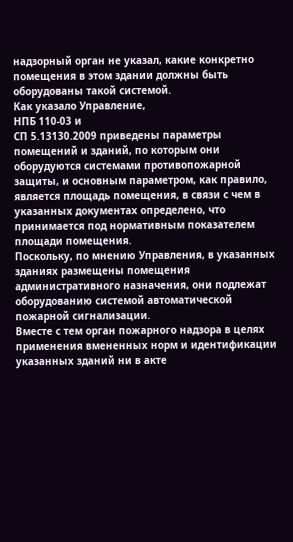надзорный орган не указал, какие конкретно помещения в этом здании должны быть оборудованы такой системой.
Как указало Управление,
НПБ 110-03 и
СП 5.13130.2009 приведены параметры помещений и зданий, по которым они оборудуются системами противопожарной защиты, и основным параметром, как правило, является площадь помещения, в связи с чем в указанных документах определено, что принимается под нормативным показателем площади помещения.
Поскольку, по мнению Управления, в указанных зданиях размещены помещения административного назначения, они подлежат оборудованию системой автоматической пожарной сигнализации.
Вместе с тем орган пожарного надзора в целях применения вмененных норм и идентификации указанных зданий ни в акте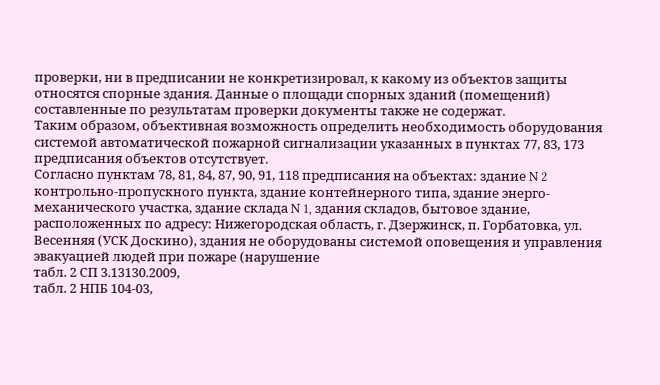проверки, ни в предписании не конкретизировал, к какому из объектов защиты относятся спорные здания. Данные о площади спорных зданий (помещений) составленные по результатам проверки документы также не содержат.
Таким образом, объективная возможность определить необходимость оборудования системой автоматической пожарной сигнализации указанных в пунктах 77, 83, 173 предписания объектов отсутствует.
Согласно пунктам 78, 81, 84, 87, 90, 91, 118 предписания на объектах: здание N 2 контрольно-пропускного пункта, здание контейнерного типа, здание энерго-механического участка, здание склада N 1, здания складов, бытовое здание, расположенных по адресу: Нижегородская область, г. Дзержинск, п. Горбатовка, ул. Весенняя (УСК Доскино), здания не оборудованы системой оповещения и управления эвакуацией людей при пожаре (нарушение
табл. 2 СП 3.13130.2009,
табл. 2 НПБ 104-03,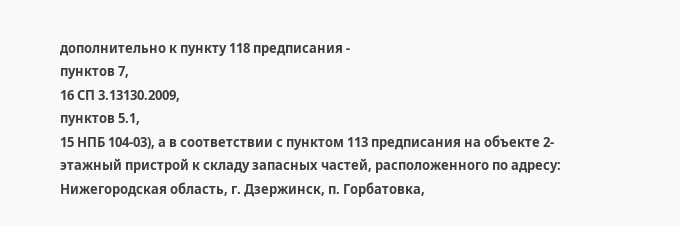дополнительно к пункту 118 предписания -
пунктов 7,
16 СП 3.13130.2009,
пунктов 5.1,
15 НПБ 104-03), а в соответствии с пунктом 113 предписания на объекте 2-этажный пристрой к складу запасных частей, расположенного по адресу: Нижегородская область, г. Дзержинск, п. Горбатовка,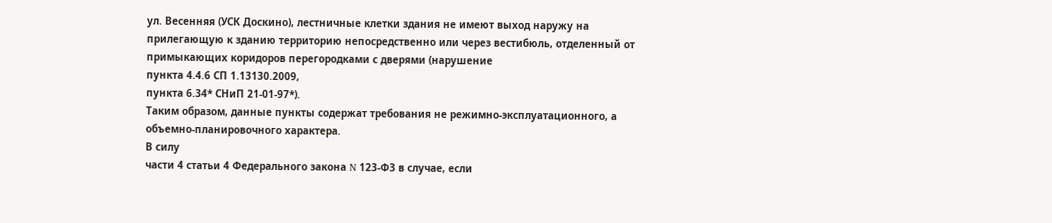ул. Весенняя (УСК Доскино), лестничные клетки здания не имеют выход наружу на прилегающую к зданию территорию непосредственно или через вестибюль, отделенный от примыкающих коридоров перегородками с дверями (нарушение
пункта 4.4.6 СП 1.13130.2009,
пункта 6.34* СНиП 21-01-97*).
Таким образом, данные пункты содержат требования не режимно-эксплуатационного, а объемно-планировочного характера.
В силу
части 4 статьи 4 Федерального закона N 123-ФЗ в случае, если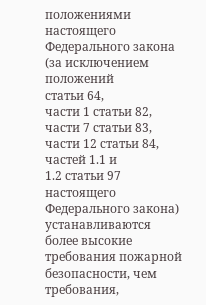положениями настоящего Федерального закона (за исключением положений
статьи 64,
части 1 статьи 82,
части 7 статьи 83,
части 12 статьи 84,
частей 1.1 и
1.2 статьи 97 настоящего Федерального закона) устанавливаются более высокие требования пожарной безопасности, чем требования,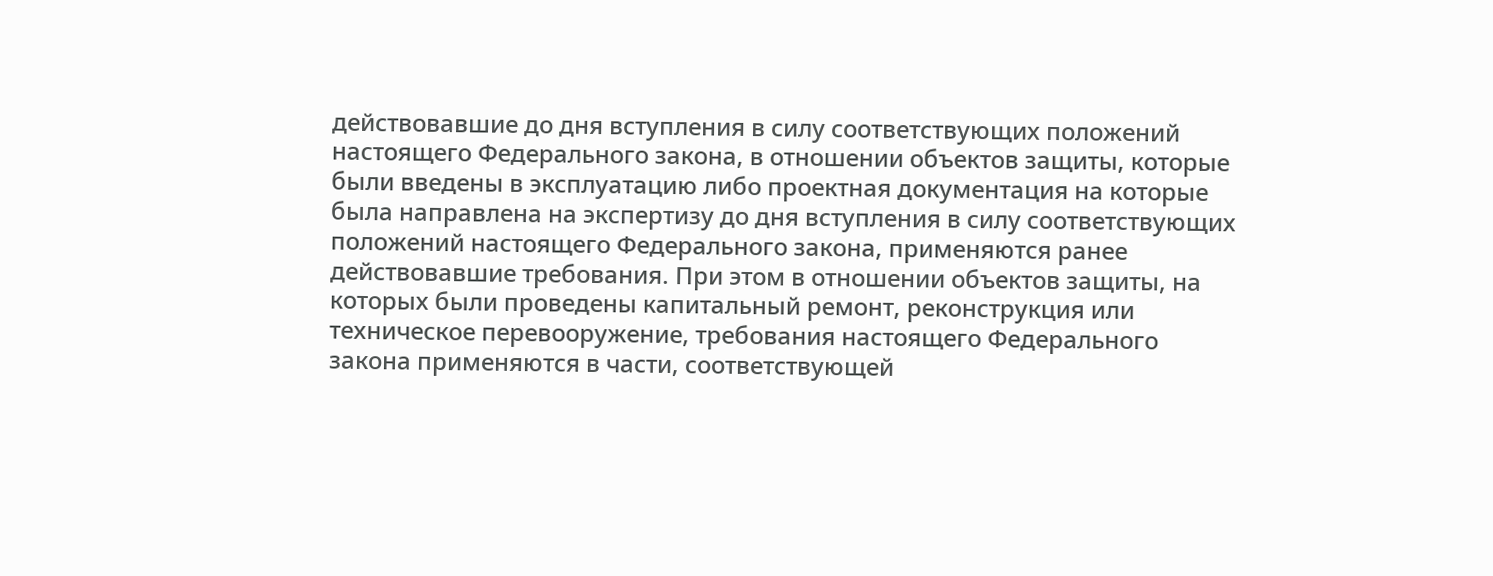действовавшие до дня вступления в силу соответствующих положений настоящего Федерального закона, в отношении объектов защиты, которые были введены в эксплуатацию либо проектная документация на которые была направлена на экспертизу до дня вступления в силу соответствующих положений настоящего Федерального закона, применяются ранее действовавшие требования. При этом в отношении объектов защиты, на которых были проведены капитальный ремонт, реконструкция или техническое перевооружение, требования настоящего Федерального закона применяются в части, соответствующей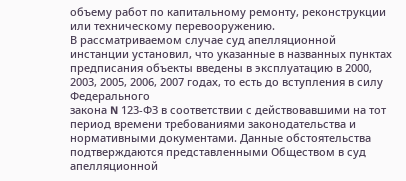объему работ по капитальному ремонту, реконструкции или техническому перевооружению.
В рассматриваемом случае суд апелляционной инстанции установил, что указанные в названных пунктах предписания объекты введены в эксплуатацию в 2000, 2003, 2005, 2006, 2007 годах, то есть до вступления в силу Федерального
закона N 123-ФЗ в соответствии с действовавшими на тот период времени требованиями законодательства и нормативными документами. Данные обстоятельства подтверждаются представленными Обществом в суд апелляционной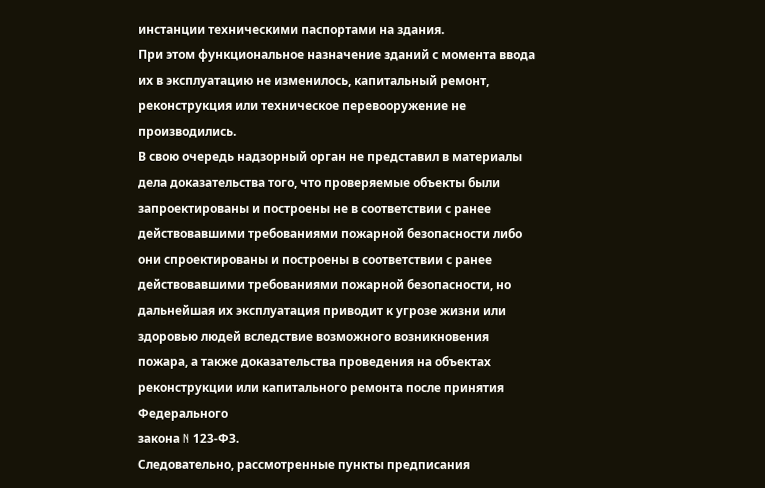инстанции техническими паспортами на здания.
При этом функциональное назначение зданий с момента ввода их в эксплуатацию не изменилось, капитальный ремонт, реконструкция или техническое перевооружение не производились.
В свою очередь надзорный орган не представил в материалы дела доказательства того, что проверяемые объекты были запроектированы и построены не в соответствии с ранее действовавшими требованиями пожарной безопасности либо они спроектированы и построены в соответствии с ранее действовавшими требованиями пожарной безопасности, но дальнейшая их эксплуатация приводит к угрозе жизни или здоровью людей вследствие возможного возникновения пожара, а также доказательства проведения на объектах реконструкции или капитального ремонта после принятия Федерального
закона N 123-ФЗ.
Следовательно, рассмотренные пункты предписания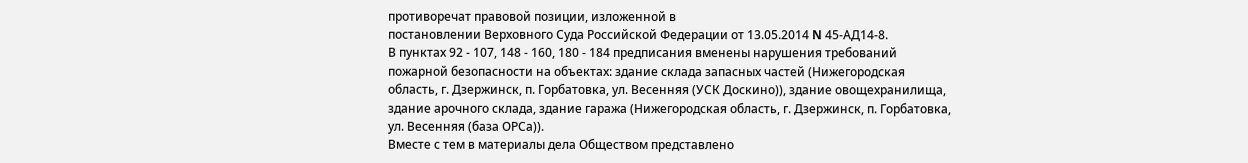противоречат правовой позиции, изложенной в
постановлении Верховного Суда Российской Федерации от 13.05.2014 N 45-АД14-8.
В пунктах 92 - 107, 148 - 160, 180 - 184 предписания вменены нарушения требований пожарной безопасности на объектах: здание склада запасных частей (Нижегородская область, г. Дзержинск, п. Горбатовка, ул. Весенняя (УСК Доскино)), здание овощехранилища, здание арочного склада, здание гаража (Нижегородская область, г. Дзержинск, п. Горбатовка, ул. Весенняя (база ОРСа)).
Вместе с тем в материалы дела Обществом представлено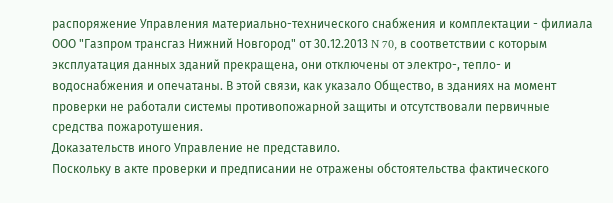распоряжение Управления материально-технического снабжения и комплектации - филиала ООО "Газпром трансгаз Нижний Новгород" от 30.12.2013 N 70, в соответствии с которым эксплуатация данных зданий прекращена, они отключены от электро-, тепло- и водоснабжения и опечатаны. В этой связи, как указало Общество, в зданиях на момент проверки не работали системы противопожарной защиты и отсутствовали первичные средства пожаротушения.
Доказательств иного Управление не представило.
Поскольку в акте проверки и предписании не отражены обстоятельства фактического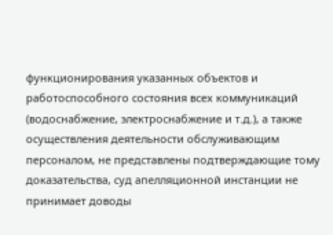функционирования указанных объектов и работоспособного состояния всех коммуникаций (водоснабжение, электроснабжение и т.д.), а также осуществления деятельности обслуживающим персоналом, не представлены подтверждающие тому доказательства, суд апелляционной инстанции не принимает доводы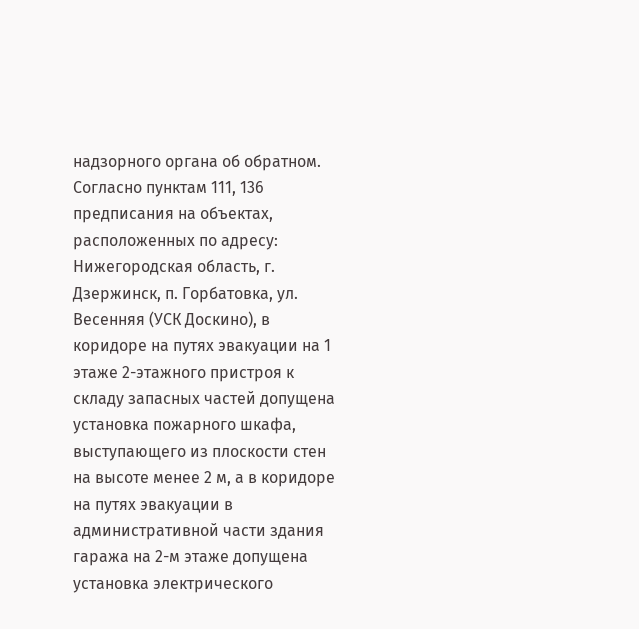надзорного органа об обратном.
Согласно пунктам 111, 136 предписания на объектах, расположенных по адресу: Нижегородская область, г. Дзержинск, п. Горбатовка, ул. Весенняя (УСК Доскино), в коридоре на путях эвакуации на 1 этаже 2-этажного пристроя к складу запасных частей допущена установка пожарного шкафа, выступающего из плоскости стен на высоте менее 2 м, а в коридоре на путях эвакуации в административной части здания гаража на 2-м этаже допущена установка электрического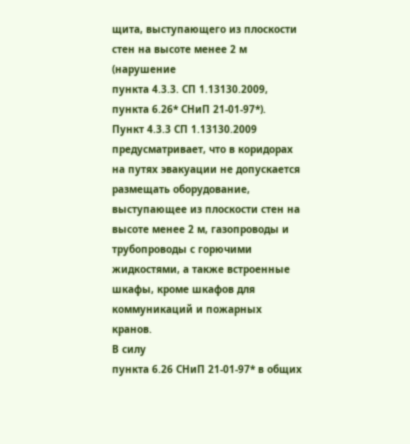щита, выступающего из плоскости стен на высоте менее 2 м (нарушение
пункта 4.3.3. СП 1.13130.2009,
пункта 6.26* СНиП 21-01-97*).
Пункт 4.3.3 СП 1.13130.2009 предусматривает, что в коридорах на путях эвакуации не допускается размещать оборудование, выступающее из плоскости стен на высоте менее 2 м, газопроводы и трубопроводы с горючими жидкостями, а также встроенные шкафы, кроме шкафов для коммуникаций и пожарных кранов.
В силу
пункта 6.26 СНиП 21-01-97* в общих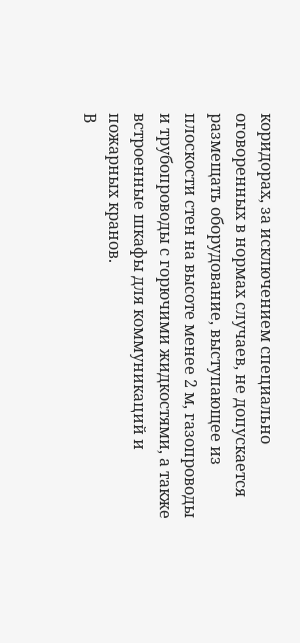коридорах, за исключением специально оговоренных в нормах случаев, не допускается размещать оборудование, выступающее из плоскости стен на высоте менее 2 м, газопроводы и трубопроводы с горючими жидкостями, а также встроенные шкафы для коммуникаций и пожарных кранов.
В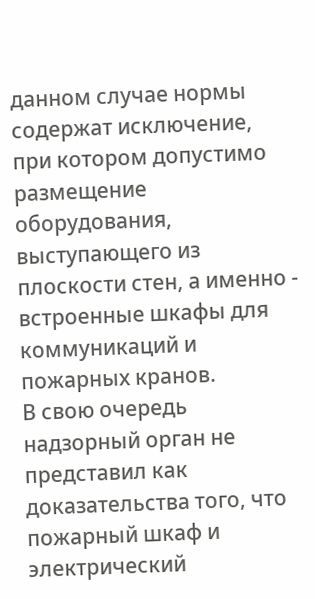данном случае нормы содержат исключение, при котором допустимо размещение оборудования, выступающего из плоскости стен, а именно - встроенные шкафы для коммуникаций и пожарных кранов.
В свою очередь надзорный орган не представил как доказательства того, что пожарный шкаф и электрический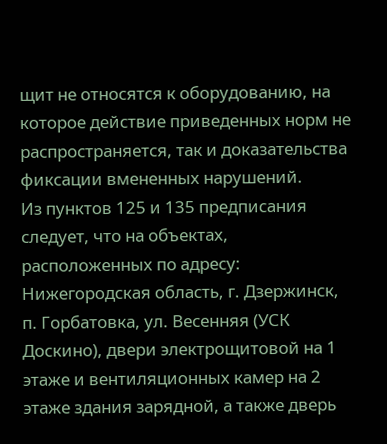щит не относятся к оборудованию, на которое действие приведенных норм не распространяется, так и доказательства фиксации вмененных нарушений.
Из пунктов 125 и 135 предписания следует, что на объектах, расположенных по адресу: Нижегородская область, г. Дзержинск, п. Горбатовка, ул. Весенняя (УСК Доскино), двери электрощитовой на 1 этаже и вентиляционных камер на 2 этаже здания зарядной, а также дверь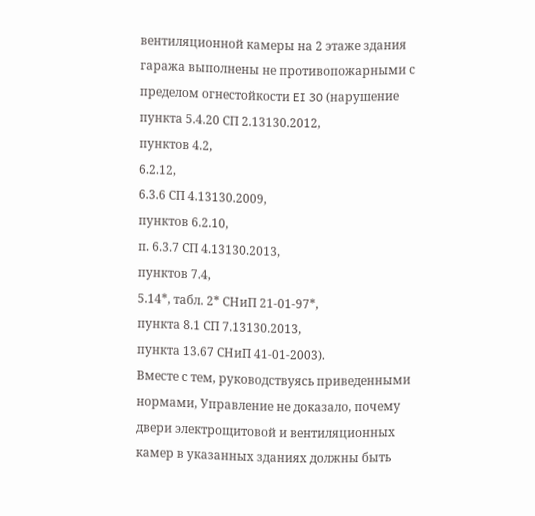вентиляционной камеры на 2 этаже здания гаража выполнены не противопожарными с пределом огнестойкости EI 30 (нарушение
пункта 5.4.20 СП 2.13130.2012,
пунктов 4.2,
6.2.12,
6.3.6 СП 4.13130.2009,
пунктов 6.2.10,
п. 6.3.7 СП 4.13130.2013,
пунктов 7.4,
5.14*, табл. 2* СНиП 21-01-97*,
пункта 8.1 СП 7.13130.2013,
пункта 13.67 СНиП 41-01-2003).
Вместе с тем, руководствуясь приведенными нормами, Управление не доказало, почему двери электрощитовой и вентиляционных камер в указанных зданиях должны быть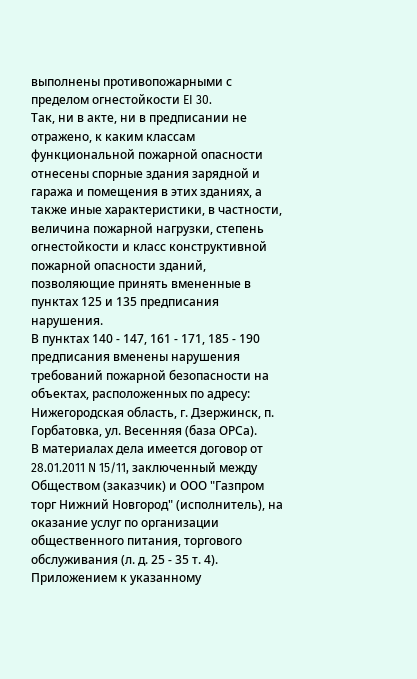выполнены противопожарными с пределом огнестойкости EI 30.
Так, ни в акте, ни в предписании не отражено, к каким классам функциональной пожарной опасности отнесены спорные здания зарядной и гаража и помещения в этих зданиях, а также иные характеристики, в частности, величина пожарной нагрузки, степень огнестойкости и класс конструктивной пожарной опасности зданий, позволяющие принять вмененные в пунктах 125 и 135 предписания нарушения.
В пунктах 140 - 147, 161 - 171, 185 - 190 предписания вменены нарушения требований пожарной безопасности на объектах, расположенных по адресу: Нижегородская область, г. Дзержинск, п. Горбатовка, ул. Весенняя (база ОРСа).
В материалах дела имеется договор от 28.01.2011 N 15/11, заключенный между Обществом (заказчик) и ООО "Газпром торг Нижний Новгород" (исполнитель), на оказание услуг по организации общественного питания, торгового обслуживания (л. д. 25 - 35 т. 4).
Приложением к указанному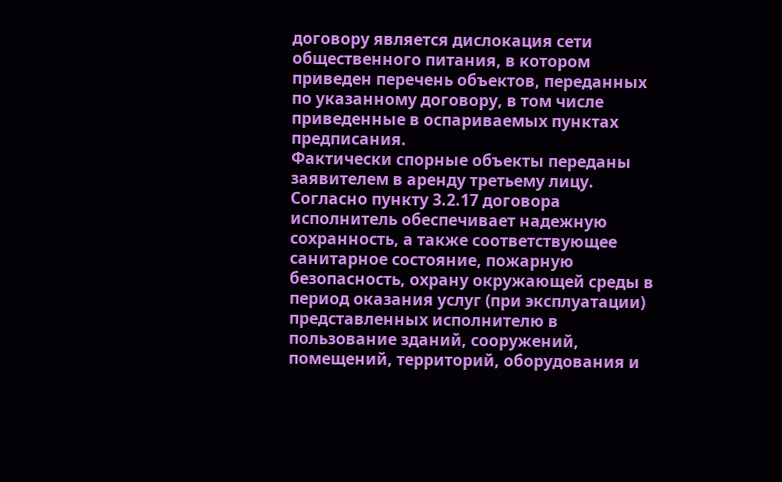договору является дислокация сети общественного питания, в котором приведен перечень объектов, переданных по указанному договору, в том числе приведенные в оспариваемых пунктах предписания.
Фактически спорные объекты переданы заявителем в аренду третьему лицу.
Согласно пункту 3.2.17 договора исполнитель обеспечивает надежную сохранность, а также соответствующее санитарное состояние, пожарную безопасность, охрану окружающей среды в период оказания услуг (при эксплуатации) представленных исполнителю в пользование зданий, сооружений, помещений, территорий, оборудования и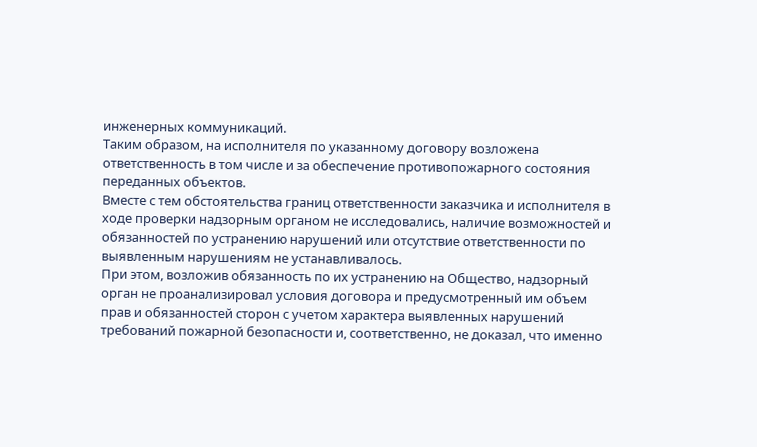инженерных коммуникаций.
Таким образом, на исполнителя по указанному договору возложена ответственность в том числе и за обеспечение противопожарного состояния переданных объектов.
Вместе с тем обстоятельства границ ответственности заказчика и исполнителя в ходе проверки надзорным органом не исследовались, наличие возможностей и обязанностей по устранению нарушений или отсутствие ответственности по выявленным нарушениям не устанавливалось.
При этом, возложив обязанность по их устранению на Общество, надзорный орган не проанализировал условия договора и предусмотренный им объем прав и обязанностей сторон с учетом характера выявленных нарушений требований пожарной безопасности и, соответственно, не доказал, что именно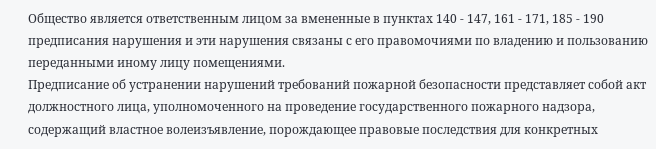Общество является ответственным лицом за вмененные в пунктах 140 - 147, 161 - 171, 185 - 190 предписания нарушения и эти нарушения связаны с его правомочиями по владению и пользованию переданными иному лицу помещениями.
Предписание об устранении нарушений требований пожарной безопасности представляет собой акт должностного лица, уполномоченного на проведение государственного пожарного надзора, содержащий властное волеизъявление, порождающее правовые последствия для конкретных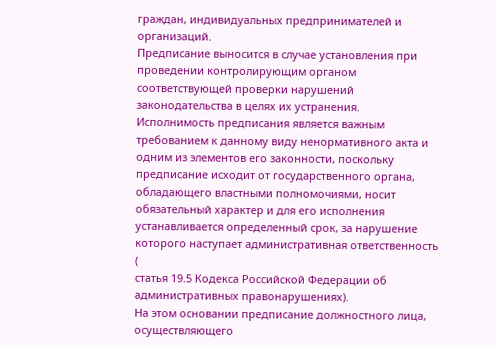граждан, индивидуальных предпринимателей и организаций.
Предписание выносится в случае установления при проведении контролирующим органом соответствующей проверки нарушений законодательства в целях их устранения.
Исполнимость предписания является важным требованием к данному виду ненормативного акта и одним из элементов его законности, поскольку предписание исходит от государственного органа, обладающего властными полномочиями, носит обязательный характер и для его исполнения устанавливается определенный срок, за нарушение которого наступает административная ответственность (
статья 19.5 Кодекса Российской Федерации об административных правонарушениях).
На этом основании предписание должностного лица, осуществляющего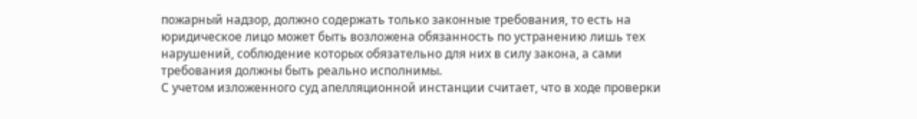пожарный надзор, должно содержать только законные требования, то есть на юридическое лицо может быть возложена обязанность по устранению лишь тех нарушений, соблюдение которых обязательно для них в силу закона, а сами требования должны быть реально исполнимы.
С учетом изложенного суд апелляционной инстанции считает, что в ходе проверки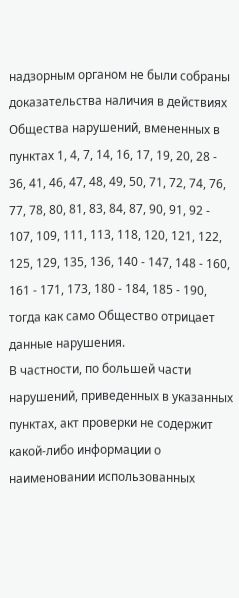надзорным органом не были собраны доказательства наличия в действиях Общества нарушений, вмененных в пунктах 1, 4, 7, 14, 16, 17, 19, 20, 28 - 36, 41, 46, 47, 48, 49, 50, 71, 72, 74, 76, 77, 78, 80, 81, 83, 84, 87, 90, 91, 92 - 107, 109, 111, 113, 118, 120, 121, 122, 125, 129, 135, 136, 140 - 147, 148 - 160, 161 - 171, 173, 180 - 184, 185 - 190, тогда как само Общество отрицает данные нарушения.
В частности, по большей части нарушений, приведенных в указанных пунктах, акт проверки не содержит какой-либо информации о наименовании использованных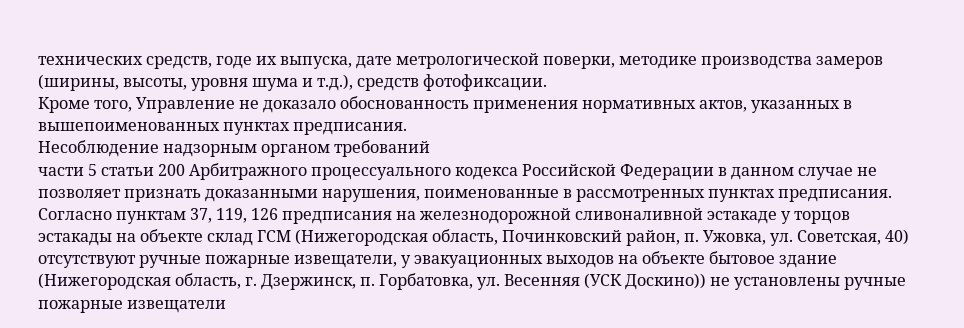технических средств, годе их выпуска, дате метрологической поверки, методике производства замеров (ширины, высоты, уровня шума и т.д.), средств фотофиксации.
Кроме того, Управление не доказало обоснованность применения нормативных актов, указанных в вышепоименованных пунктах предписания.
Несоблюдение надзорным органом требований
части 5 статьи 200 Арбитражного процессуального кодекса Российской Федерации в данном случае не позволяет признать доказанными нарушения, поименованные в рассмотренных пунктах предписания.
Согласно пунктам 37, 119, 126 предписания на железнодорожной сливоналивной эстакаде у торцов эстакады на объекте склад ГСМ (Нижегородская область, Починковский район, п. Ужовка, ул. Советская, 40) отсутствуют ручные пожарные извещатели, у эвакуационных выходов на объекте бытовое здание (Нижегородская область, г. Дзержинск, п. Горбатовка, ул. Весенняя (УСК Доскино)) не установлены ручные пожарные извещатели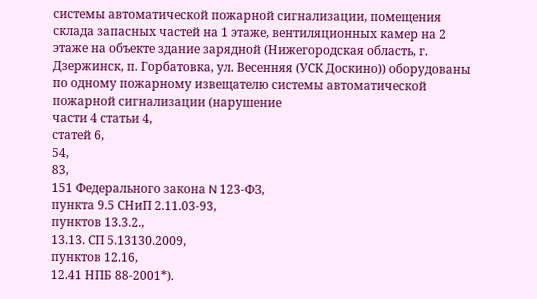системы автоматической пожарной сигнализации, помещения склада запасных частей на 1 этаже, вентиляционных камер на 2 этаже на объекте здание зарядной (Нижегородская область, г. Дзержинск, п. Горбатовка, ул. Весенняя (УСК Доскино)) оборудованы по одному пожарному извещателю системы автоматической пожарной сигнализации (нарушение
части 4 статьи 4,
статей 6,
54,
83,
151 Федерального закона N 123-ФЗ,
пункта 9.5 СНиП 2.11.03-93,
пунктов 13.3.2.,
13.13. СП 5.13130.2009,
пунктов 12.16,
12.41 НПБ 88-2001*).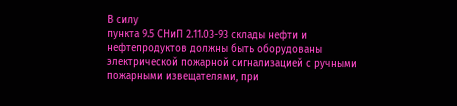В силу
пункта 9.5 СНиП 2.11.03-93 склады нефти и нефтепродуктов должны быть оборудованы электрической пожарной сигнализацией с ручными пожарными извещателями, при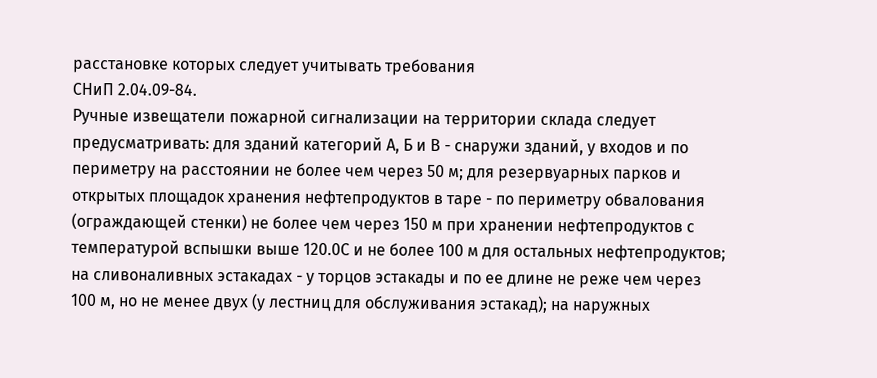расстановке которых следует учитывать требования
СНиП 2.04.09-84.
Ручные извещатели пожарной сигнализации на территории склада следует предусматривать: для зданий категорий А, Б и В - снаружи зданий, у входов и по периметру на расстоянии не более чем через 50 м; для резервуарных парков и открытых площадок хранения нефтепродуктов в таре - по периметру обвалования (ограждающей стенки) не более чем через 150 м при хранении нефтепродуктов с температурой вспышки выше 120.0С и не более 100 м для остальных нефтепродуктов; на сливоналивных эстакадах - у торцов эстакады и по ее длине не реже чем через 100 м, но не менее двух (у лестниц для обслуживания эстакад); на наружных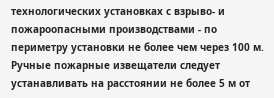технологических установках с взрыво- и пожароопасными производствами - по периметру установки не более чем через 100 м.
Ручные пожарные извещатели следует устанавливать на расстоянии не более 5 м от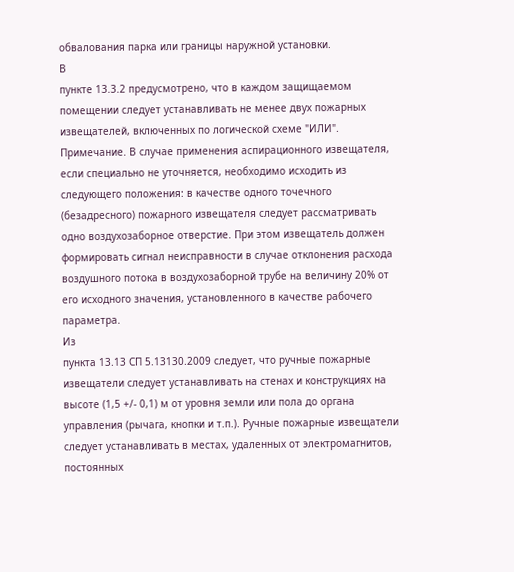обвалования парка или границы наружной установки.
В
пункте 13.3.2 предусмотрено, что в каждом защищаемом помещении следует устанавливать не менее двух пожарных извещателей, включенных по логической схеме "ИЛИ".
Примечание. В случае применения аспирационного извещателя, если специально не уточняется, необходимо исходить из следующего положения: в качестве одного точечного (безадресного) пожарного извещателя следует рассматривать одно воздухозаборное отверстие. При этом извещатель должен формировать сигнал неисправности в случае отклонения расхода воздушного потока в воздухозаборной трубе на величину 20% от его исходного значения, установленного в качестве рабочего параметра.
Из
пункта 13.13 СП 5.13130.2009 следует, что ручные пожарные извещатели следует устанавливать на стенах и конструкциях на высоте (1,5 +/- 0,1) м от уровня земли или пола до органа управления (рычага, кнопки и т.п.). Ручные пожарные извещатели следует устанавливать в местах, удаленных от электромагнитов, постоянных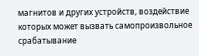магнитов и других устройств, воздействие которых может вызвать самопроизвольное срабатывание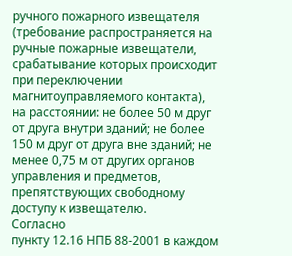ручного пожарного извещателя (требование распространяется на ручные пожарные извещатели, срабатывание которых происходит при переключении магнитоуправляемого контакта), на расстоянии: не более 50 м друг от друга внутри зданий; не более 150 м друг от друга вне зданий; не менее 0,75 м от других органов управления и предметов, препятствующих свободному доступу к извещателю.
Согласно
пункту 12.16 НПБ 88-2001 в каждом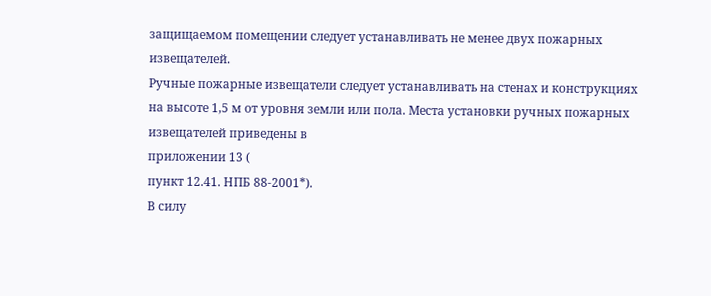защищаемом помещении следует устанавливать не менее двух пожарных извещателей.
Ручные пожарные извещатели следует устанавливать на стенах и конструкциях на высоте 1,5 м от уровня земли или пола. Места установки ручных пожарных извещателей приведены в
приложении 13 (
пункт 12.41. НПБ 88-2001*).
В силу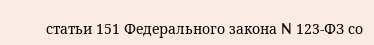статьи 151 Федерального закона N 123-ФЗ со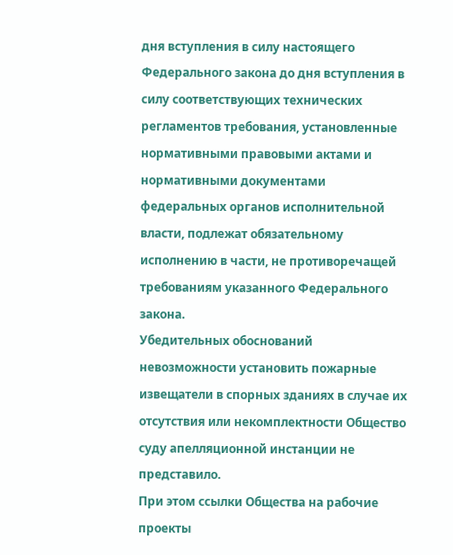дня вступления в силу настоящего Федерального закона до дня вступления в силу соответствующих технических регламентов требования, установленные нормативными правовыми актами и нормативными документами федеральных органов исполнительной власти, подлежат обязательному исполнению в части, не противоречащей требованиям указанного Федерального закона.
Убедительных обоснований невозможности установить пожарные извещатели в спорных зданиях в случае их отсутствия или некомплектности Общество суду апелляционной инстанции не представило.
При этом ссылки Общества на рабочие проекты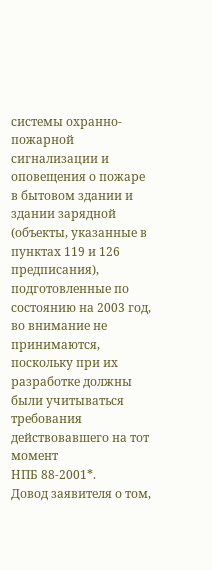системы охранно-пожарной сигнализации и оповещения о пожаре в бытовом здании и здании зарядной (объекты, указанные в пунктах 119 и 126 предписания), подготовленные по состоянию на 2003 год, во внимание не принимаются, поскольку при их разработке должны были учитываться требования действовавшего на тот момент
НПБ 88-2001*.
Довод заявителя о том,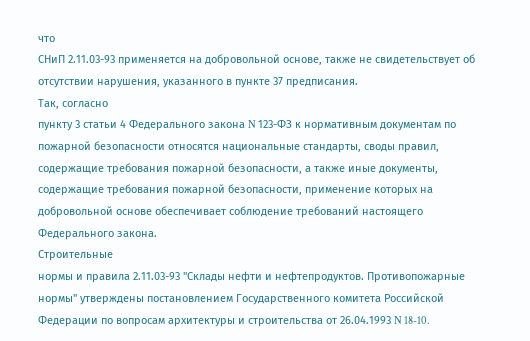что
СНиП 2.11.03-93 применяется на добровольной основе, также не свидетельствует об отсутствии нарушения, указанного в пункте 37 предписания.
Так, согласно
пункту 3 статьи 4 Федерального закона N 123-ФЗ к нормативным документам по пожарной безопасности относятся национальные стандарты, своды правил, содержащие требования пожарной безопасности, а также иные документы, содержащие требования пожарной безопасности, применение которых на добровольной основе обеспечивает соблюдение требований настоящего Федерального закона.
Строительные
нормы и правила 2.11.03-93 "Склады нефти и нефтепродуктов. Противопожарные нормы" утверждены постановлением Государственного комитета Российской Федерации по вопросам архитектуры и строительства от 26.04.1993 N 18-10.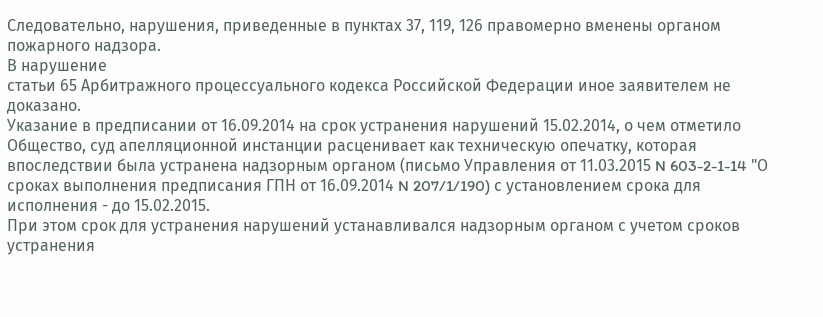Следовательно, нарушения, приведенные в пунктах 37, 119, 126 правомерно вменены органом пожарного надзора.
В нарушение
статьи 65 Арбитражного процессуального кодекса Российской Федерации иное заявителем не доказано.
Указание в предписании от 16.09.2014 на срок устранения нарушений 15.02.2014, о чем отметило Общество, суд апелляционной инстанции расценивает как техническую опечатку, которая впоследствии была устранена надзорным органом (письмо Управления от 11.03.2015 N 603-2-1-14 "О сроках выполнения предписания ГПН от 16.09.2014 N 207/1/190) с установлением срока для исполнения - до 15.02.2015.
При этом срок для устранения нарушений устанавливался надзорным органом с учетом сроков устранения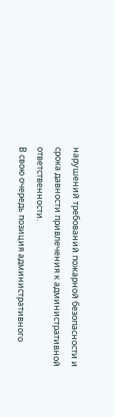нарушений требований пожарной безопасности и срока давности привлечения к административной ответственности.
В свою очередь позиция административного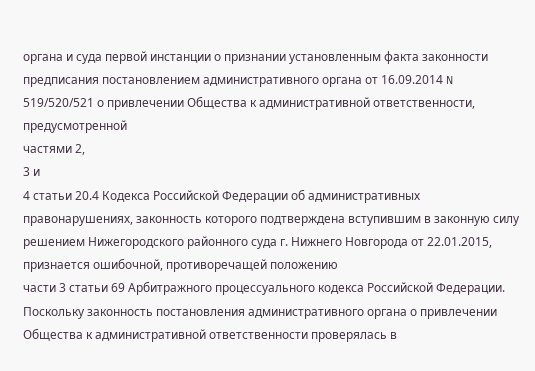органа и суда первой инстанции о признании установленным факта законности предписания постановлением административного органа от 16.09.2014 N 519/520/521 о привлечении Общества к административной ответственности, предусмотренной
частями 2,
3 и
4 статьи 20.4 Кодекса Российской Федерации об административных правонарушениях, законность которого подтверждена вступившим в законную силу решением Нижегородского районного суда г. Нижнего Новгорода от 22.01.2015, признается ошибочной, противоречащей положению
части 3 статьи 69 Арбитражного процессуального кодекса Российской Федерации.
Поскольку законность постановления административного органа о привлечении Общества к административной ответственности проверялась в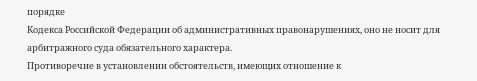порядке
Кодекса Российской Федерации об административных правонарушениях, оно не носит для арбитражного суда обязательного характера.
Противоречие в установлении обстоятельств, имеющих отношение к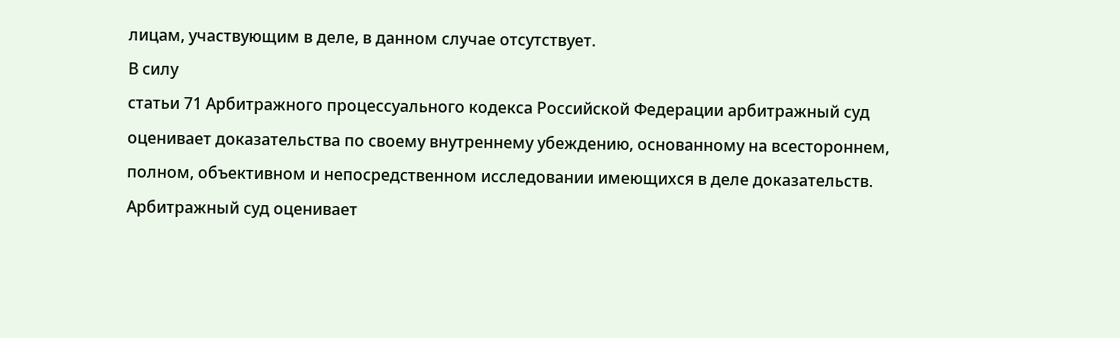лицам, участвующим в деле, в данном случае отсутствует.
В силу
статьи 71 Арбитражного процессуального кодекса Российской Федерации арбитражный суд оценивает доказательства по своему внутреннему убеждению, основанному на всестороннем, полном, объективном и непосредственном исследовании имеющихся в деле доказательств. Арбитражный суд оценивает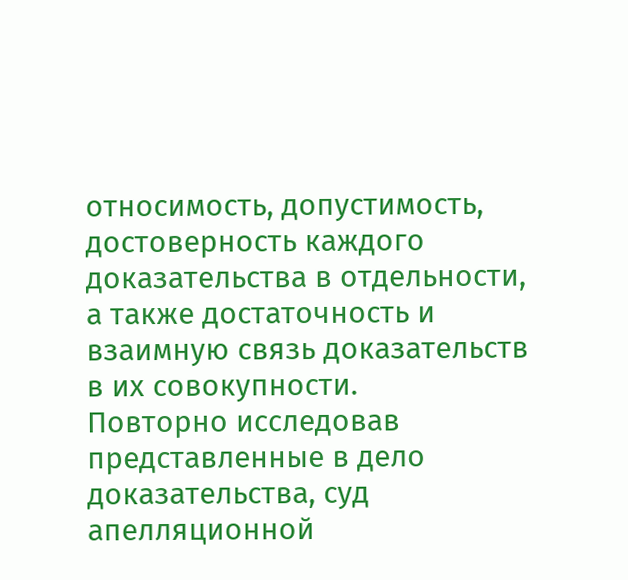относимость, допустимость, достоверность каждого доказательства в отдельности, а также достаточность и взаимную связь доказательств в их совокупности.
Повторно исследовав представленные в дело доказательства, суд апелляционной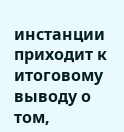инстанции приходит к итоговому выводу о том,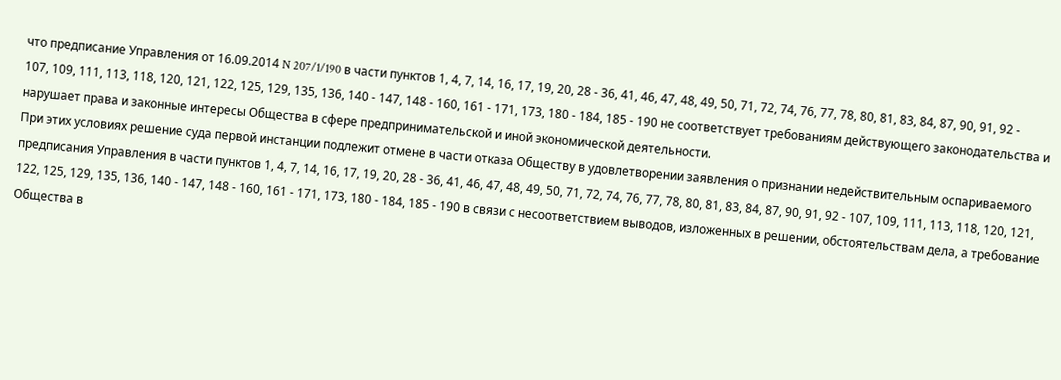что предписание Управления от 16.09.2014 N 207/1/190 в части пунктов 1, 4, 7, 14, 16, 17, 19, 20, 28 - 36, 41, 46, 47, 48, 49, 50, 71, 72, 74, 76, 77, 78, 80, 81, 83, 84, 87, 90, 91, 92 - 107, 109, 111, 113, 118, 120, 121, 122, 125, 129, 135, 136, 140 - 147, 148 - 160, 161 - 171, 173, 180 - 184, 185 - 190 не соответствует требованиям действующего законодательства и нарушает права и законные интересы Общества в сфере предпринимательской и иной экономической деятельности.
При этих условиях решение суда первой инстанции подлежит отмене в части отказа Обществу в удовлетворении заявления о признании недействительным оспариваемого предписания Управления в части пунктов 1, 4, 7, 14, 16, 17, 19, 20, 28 - 36, 41, 46, 47, 48, 49, 50, 71, 72, 74, 76, 77, 78, 80, 81, 83, 84, 87, 90, 91, 92 - 107, 109, 111, 113, 118, 120, 121, 122, 125, 129, 135, 136, 140 - 147, 148 - 160, 161 - 171, 173, 180 - 184, 185 - 190 в связи с несоответствием выводов, изложенных в решении, обстоятельствам дела, а требование Общества в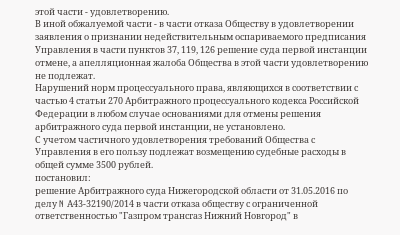этой части - удовлетворению.
В иной обжалуемой части - в части отказа Обществу в удовлетворении заявления о признании недействительным оспариваемого предписания Управления в части пунктов 37, 119, 126 решение суда первой инстанции отмене, а апелляционная жалоба Общества в этой части удовлетворению не подлежат.
Нарушений норм процессуального права, являющихся в соответствии с
частью 4 статьи 270 Арбитражного процессуального кодекса Российской Федерации в любом случае основаниями для отмены решения арбитражного суда первой инстанции, не установлено.
С учетом частичного удовлетворения требований Общества с Управления в его пользу подлежат возмещению судебные расходы в общей сумме 3500 рублей.
постановил:
решение Арбитражного суда Нижегородской области от 31.05.2016 по делу N А43-32190/2014 в части отказа обществу с ограниченной ответственностью "Газпром трансгаз Нижний Новгород" в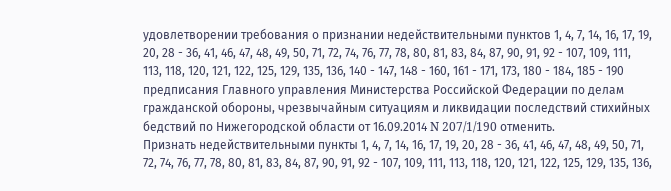удовлетворении требования о признании недействительными пунктов 1, 4, 7, 14, 16, 17, 19, 20, 28 - 36, 41, 46, 47, 48, 49, 50, 71, 72, 74, 76, 77, 78, 80, 81, 83, 84, 87, 90, 91, 92 - 107, 109, 111, 113, 118, 120, 121, 122, 125, 129, 135, 136, 140 - 147, 148 - 160, 161 - 171, 173, 180 - 184, 185 - 190 предписания Главного управления Министерства Российской Федерации по делам гражданской обороны, чрезвычайным ситуациям и ликвидации последствий стихийных бедствий по Нижегородской области от 16.09.2014 N 207/1/190 отменить.
Признать недействительными пункты 1, 4, 7, 14, 16, 17, 19, 20, 28 - 36, 41, 46, 47, 48, 49, 50, 71, 72, 74, 76, 77, 78, 80, 81, 83, 84, 87, 90, 91, 92 - 107, 109, 111, 113, 118, 120, 121, 122, 125, 129, 135, 136,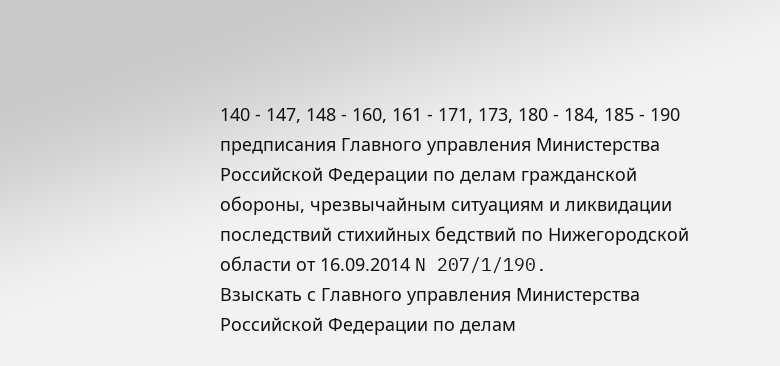140 - 147, 148 - 160, 161 - 171, 173, 180 - 184, 185 - 190 предписания Главного управления Министерства Российской Федерации по делам гражданской обороны, чрезвычайным ситуациям и ликвидации последствий стихийных бедствий по Нижегородской области от 16.09.2014 N 207/1/190.
Взыскать с Главного управления Министерства Российской Федерации по делам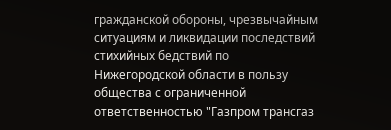гражданской обороны, чрезвычайным ситуациям и ликвидации последствий стихийных бедствий по Нижегородской области в пользу общества с ограниченной ответственностью "Газпром трансгаз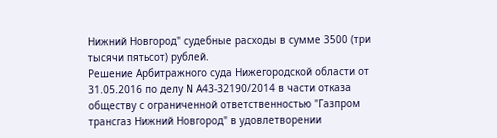Нижний Новгород" судебные расходы в сумме 3500 (три тысячи пятьсот) рублей.
Решение Арбитражного суда Нижегородской области от 31.05.2016 по делу N А43-32190/2014 в части отказа обществу с ограниченной ответственностью "Газпром трансгаз Нижний Новгород" в удовлетворении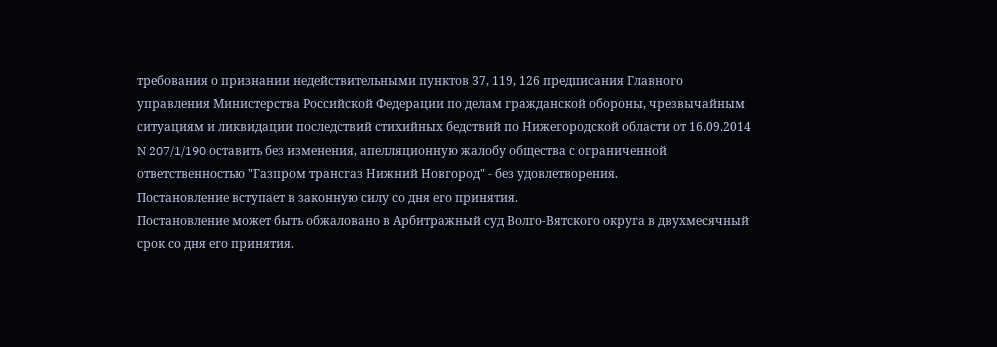требования о признании недействительными пунктов 37, 119, 126 предписания Главного управления Министерства Российской Федерации по делам гражданской обороны, чрезвычайным ситуациям и ликвидации последствий стихийных бедствий по Нижегородской области от 16.09.2014 N 207/1/190 оставить без изменения, апелляционную жалобу общества с ограниченной ответственностью "Газпром трансгаз Нижний Новгород" - без удовлетворения.
Постановление вступает в законную силу со дня его принятия.
Постановление может быть обжаловано в Арбитражный суд Волго-Вятского округа в двухмесячный срок со дня его принятия.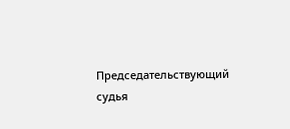Председательствующий судья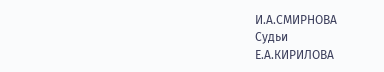И.А.СМИРНОВА
Судьи
Е.А.КИРИЛОВА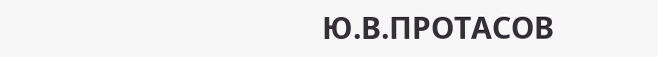Ю.В.ПРОТАСОВ